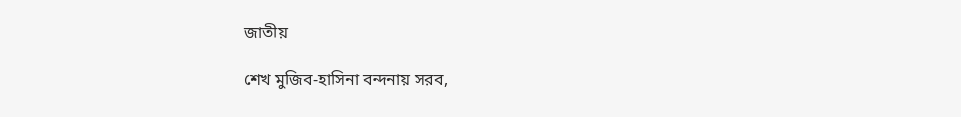জাতীয়

শেখ মুজিব-হাসিনা বন্দনায় সরব,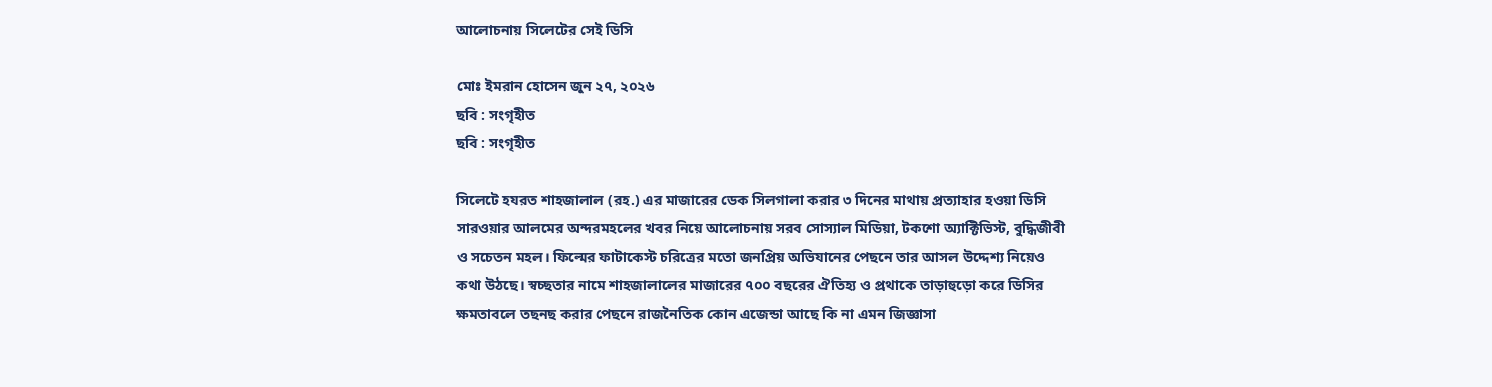আলোচনায় সিলেটের সেই ডিসি

মোঃ ইমরান হোসেন জুন ২৭, ২০২৬
ছবি : সংগৃহীত
ছবি : সংগৃহীত

সিলেটে হযরত শাহজালাল (রহ.) এর মাজারের ডেক সিলগালা করার ৩ দিনের মাথায় প্রত্যাহার হওয়া ডিসি সারওয়ার আলমের অন্দরমহলের খবর নিয়ে আলোচনায় সরব সোস্যাল মিডিয়া, টকশো অ্যাক্টিভিস্ট, বুদ্ধিজীবী ও সচেতন মহল। ফিল্মের ফাটাকেস্ট চরিত্রের মতো জনপ্রিয় অভিযানের পেছনে তার আসল উদ্দেশ্য নিয়েও কথা উঠছে। স্বচ্ছতার নামে শাহজালালের মাজারের ৭০০ বছরের ঐতিহ্য ও প্রথাকে তাড়াহুড়ো করে ডিসির ক্ষমতাবলে তছনছ করার পেছনে রাজনৈতিক কোন এজেন্ডা আছে কি না এমন জিজ্ঞাসা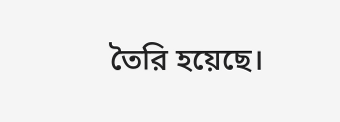তৈরি হয়েছে।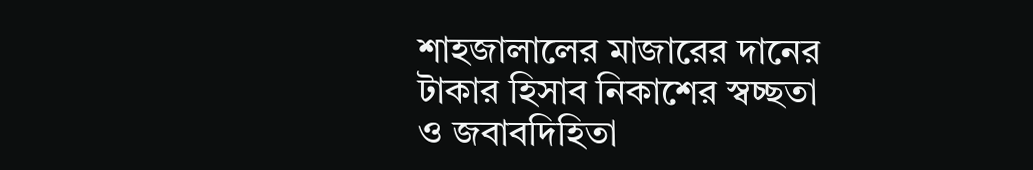শাহজালালের মাজারের দানের টাকার হিসাব নিকাশের স্বচ্ছতা ও জবাবদিহিতা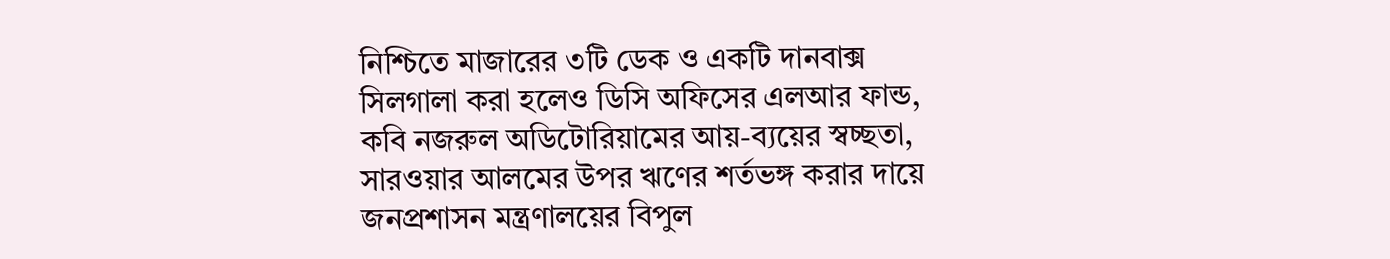নিশ্চিতে মাজারের ৩টি ডেক ও একটি দানবাক্স সিলগালা করা হলেও ডিসি অফিসের এলআর ফান্ড, কবি নজরুল অডিটোরিয়ামের আয়-ব্যয়ের স্বচ্ছতা, সারওয়ার আলমের উপর ঋণের শর্তভঙ্গ করার দায়ে জনপ্রশাসন মন্ত্রণালয়ের বিপুল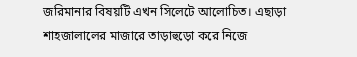জরিমানার বিষয়টি এখন সিলেটে আলোচিত। এছাড়া শাহজালালের মাজারে তাড়াহুড়ো করে নিজে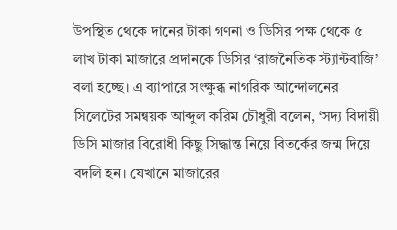উপস্থিত থেকে দানের টাকা গণনা ও ডিসির পক্ষ থেকে ৫ লাখ টাকা মাজারে প্রদানকে ডিসির ‘রাজনৈতিক স্ট্যান্টবাজি’ বলা হচ্ছে। এ ব্যাপারে সংক্ষুব্ধ নাগরিক আন্দোলনের সিলেটের সমন্বয়ক আব্দুল করিম চৌধুরী বলেন, ‘সদ্য বিদায়ী ডিসি মাজার বিরোধী কিছু সিদ্ধান্ত নিয়ে বিতর্কের জন্ম দিয়ে বদলি হন। যেখানে মাজারের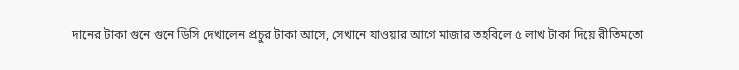দানের টাকা গুনে গুনে ডিসি দেখালেন প্রচুর টাকা আসে, সেখানে যাওয়ার আগে মাজার তহবিলে ৫ লাখ টাকা দিয়ে রীতিমতো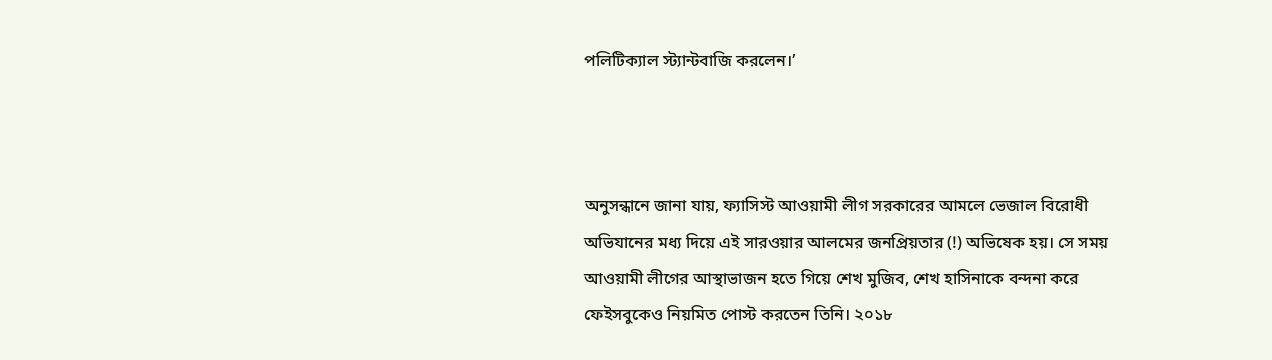পলিটিক্যাল স্ট্যান্টবাজি করলেন।’



অনুসন্ধানে জানা যায়, ফ্যাসিস্ট আওয়ামী লীগ সরকারের আমলে ভেজাল বিরোধী অভিযানের মধ্য দিয়ে এই সারওয়ার আলমের জনপ্রিয়তার (!) অভিষেক হয়। সে সময় আওয়ামী লীগের আস্থাভাজন হতে গিয়ে শেখ মুজিব, শেখ হাসিনাকে বন্দনা করে ফেইসবুকেও নিয়মিত পোস্ট করতেন তিনি। ২০১৮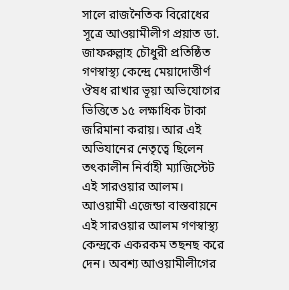সালে রাজনৈতিক বিরোধের সূত্রে আওয়ামীলীগ প্রয়াত ডা. জাফরুল্লাহ চৌধুরী প্রতিষ্ঠিত গণস্বাস্থ্য কেন্দ্রে মেয়াদোত্তীর্ণ ঔষধ রাখার ভূয়া অভিযোগের ভিত্তিতে ১৫ লক্ষাধিক টাকা জরিমানা করায়। আর এই অভিযানের নেতৃত্বে ছিলেন তৎকালীন নির্বাহী ম্যাজিস্টেট এই সারওয়ার আলম। আওয়ামী এজেন্ডা বাস্তবায়নে এই সারওয়ার আলম গণস্বাস্থ্য কেন্দ্রকে একরকম তছনছ করে দেন। অবশ্য আওয়ামীলীগের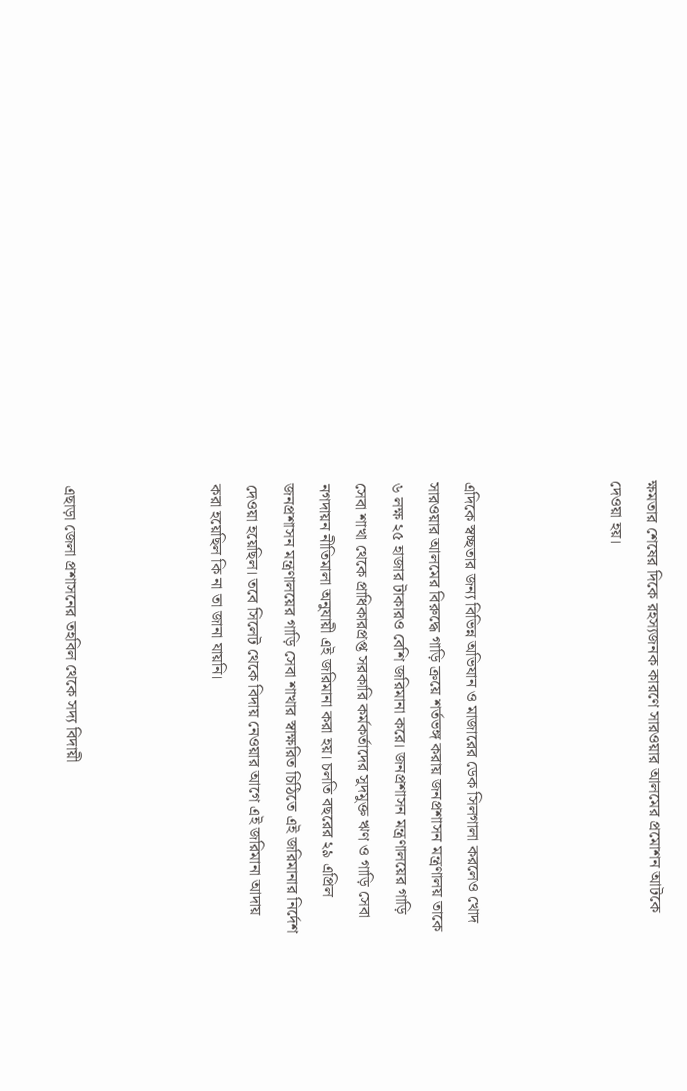ক্ষমতার শেষের দিকে রহস্যজনক কারণে সারওয়ার আলমের প্রমোশন আটকে দেওয়া হয়।



এদিকে স্বচ্ছতার জন্য বিভিন্ন অভিযান ও মাজারের ডেক সিলগালা করলেও খোদ সারওয়ার আলমের বিরুদ্ধে গাড়ি ক্রয়ে শর্তভঙ্গ করায় জনপ্রশাসন মন্ত্রণালয় তাকে ৬ লক্ষ ২৫ হাজার টাকারও বেশি জরিমানা করে। জনপ্রশাসন মন্ত্রণালয়ের গাড়ি সেবা শাখা থেকে প্রাধিকারপ্রপ্ত সরকারি কর্মকর্তাদের সুদমুক্ত ঋণ ও গাড়ি সেবা নগদায়ন নীতিমালা অনুযায়ী এই জরিমানা করা হয়। চলতি বছরের ২৯ এপ্রিল জনপ্রশাসন মন্ত্রণালয়ের গাড়ি সেবা শাখার স্বাক্ষরিত চিঠিতে এই জরিমানার নির্দেশ দেওয়া হয়েছিল। তবে সিলেট থেকে বিদায় নেওয়ার আগে এই জরিমানা আদায় করা হয়েছিল কি না তা জানা যায়নি।



এছাড়া জেলা প্রশাসনের তহবিল থেকে সদ্য বিদায়ী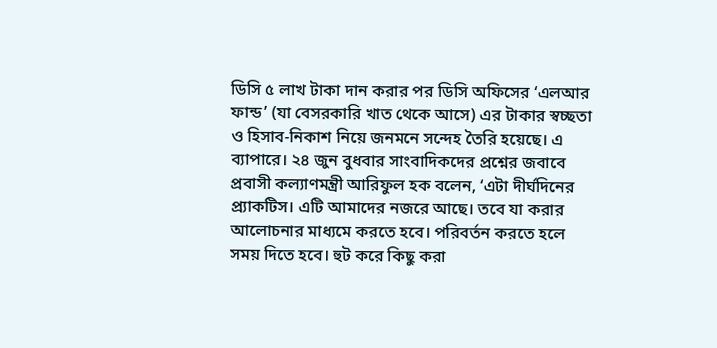ডিসি ৫ লাখ টাকা দান করার পর ডিসি অফিসের ‘এলআর ফান্ড’ (যা বেসরকারি খাত থেকে আসে) এর টাকার স্বচ্ছতা ও হিসাব-নিকাশ নিয়ে জনমনে সন্দেহ তৈরি হয়েছে। এ ব্যাপারে। ২৪ জুন বুধবার সাংবাদিকদের প্রশ্নের জবাবে প্রবাসী কল্যাণমন্ত্রী আরিফুল হক বলেন, ‘এটা দীর্ঘদিনের প্র্যাকটিস। এটি আমাদের নজরে আছে। তবে যা করার আলোচনার মাধ্যমে করতে হবে। পরিবর্তন করতে হলে সময় দিতে হবে। হুট করে কিছু করা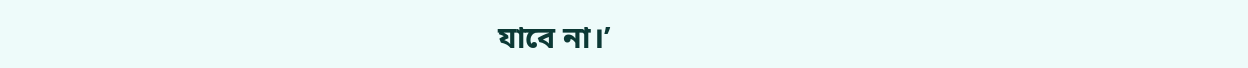যাবে না।’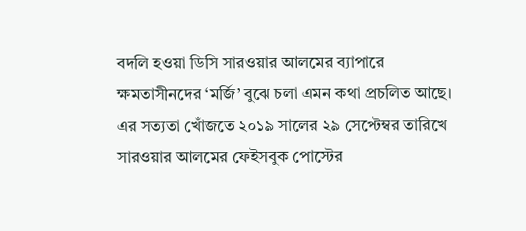বদলি হওয়া ডিসি সারওয়ার আলমের ব্যাপারে ক্ষমতাসীনদের ‘মর্জি’ বুঝে চলা এমন কথা প্রচলিত আছে। এর সত্যতা খোঁজতে ২০১৯ সালের ২৯ সেপ্টেম্বর তারিখে সারওয়ার আলমের ফেইসবুক পোস্টের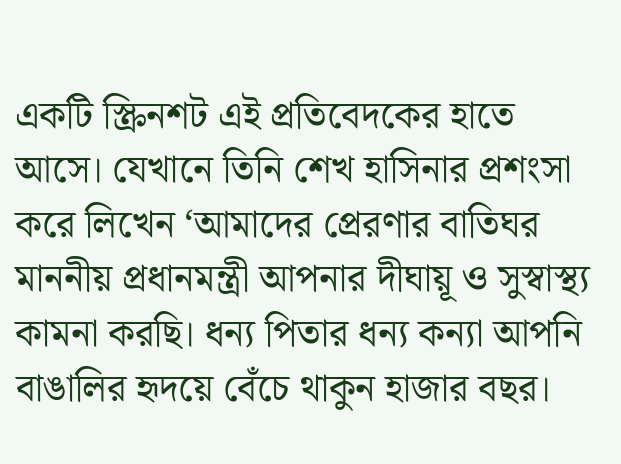একটি স্ক্রিনশট এই প্রতিবেদকের হাতে আসে। যেখানে তিনি শেখ হাসিনার প্রশংসা করে লিখেন ‘আমাদের প্রেরণার বাতিঘর মাননীয় প্রধানমন্ত্রী আপনার দীঘায়ূ ও সুস্বাস্থ্য কামনা করছি। ধন্য পিতার ধন্য কন্যা আপনি বাঙালির হৃদয়ে বেঁচে থাকুন হাজার বছর।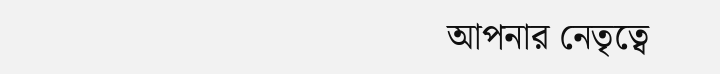আপনার নেতৃত্বে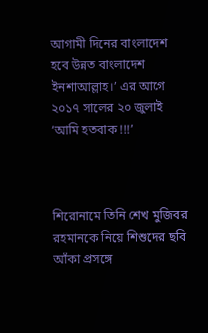আগামী দিনের বাংলাদেশ হবে উন্নত বাংলাদেশ ইনশাআল্লাহ।’ এর আগে ২০১৭ সালের ২০ জুলাই ‘আমি হতবাক !!!’



শিরোনামে তিনি শেখ মুজিবর রহমানকে নিয়ে শিশুদের ছবি আঁকা প্রসঙ্গে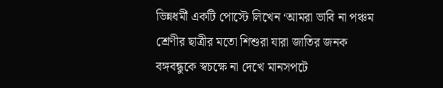ভিন্নধর্মী একটি পোস্টে লিখেন ‘আমরা ভাবি না পঞ্চম শ্রেণীর ছাত্রীর মতো শিশুরা যারা জাতির জনক বঙ্গবন্ধুকে স্বচক্ষে না দেখে মানসপটে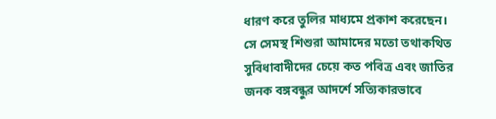ধারণ করে তুলির মাধ্যমে প্রকাশ করেছেন। সে সেমস্থ শিশুরা আমাদের মতো তথাকথিত সুবিধাবাদীদের চেয়ে কত পবিত্র এবং জাতির জনক বঙ্গবন্ধুর আদর্শে সত্যিকারভাবে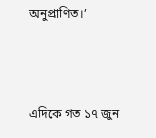অনুপ্রাণিত।’



এদিকে গত ১৭ জুন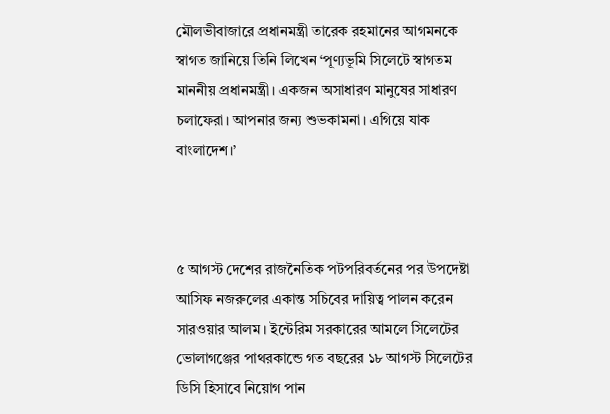মৌলভীবাজারে প্রধানমন্ত্রী তারেক রহমানের আগমনকে স্বাগত জানিয়ে তিনি লিখেন ‘পূণ্যভূমি সিলেটে স্বাগতম মাননীয় প্রধানমন্ত্রী। একজন অসাধারণ মানুষের সাধারণ চলাফেরা। আপনার জন্য শুভকামনা। এগিয়ে যাক বাংলাদেশ।’



৫ আগস্ট দেশের রাজনৈতিক পটপরিবর্তনের পর উপদেষ্টা আসিফ নজরুলের একান্ত সচিবের দায়িত্ব পালন করেন সারওয়ার আলম। ইন্টেরিম সরকারের আমলে সিলেটের ভোলাগঞ্জের পাথরকান্ডে গত বছরের ১৮ আগস্ট সিলেটের ডিসি হিসাবে নিয়োগ পান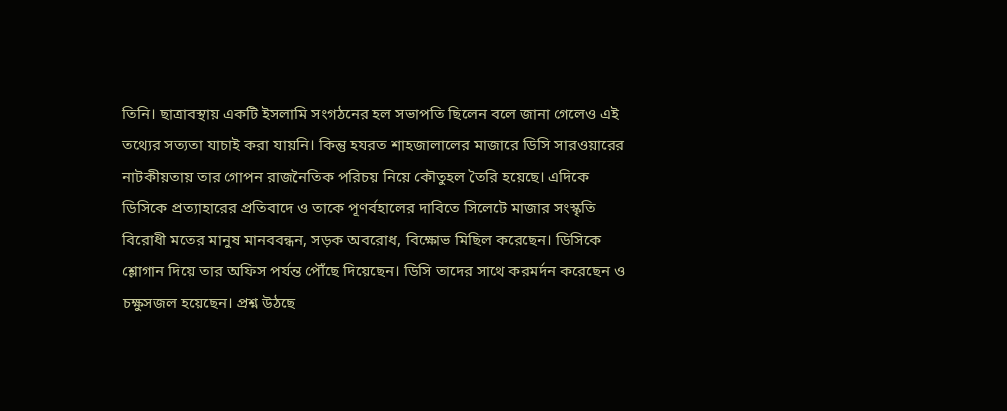তিনি। ছাত্রাবস্থায় একটি ইসলামি সংগঠনের হল সভাপতি ছিলেন বলে জানা গেলেও এই তথ্যের সত্যতা যাচাই করা যায়নি। কিন্তু হযরত শাহজালালের মাজারে ডিসি সারওয়ারের নাটকীয়তায় তার গোপন রাজনৈতিক পরিচয় নিয়ে কৌতুহল তৈরি হয়েছে। এদিকে ডিসিকে প্রত্যাহারের প্রতিবাদে ও তাকে পূণর্বহালের দাবিতে সিলেটে মাজার সংস্কৃতি বিরোধী মতের মানুষ মানববন্ধন, সড়ক অবরোধ, বিক্ষোভ মিছিল করেছেন। ডিসিকে শ্লোগান দিয়ে তার অফিস পর্যন্ত পৌঁছে দিয়েছেন। ডিসি তাদের সাথে করমর্দন করেছেন ও চক্ষুসজল হয়েছেন। প্রশ্ন উঠছে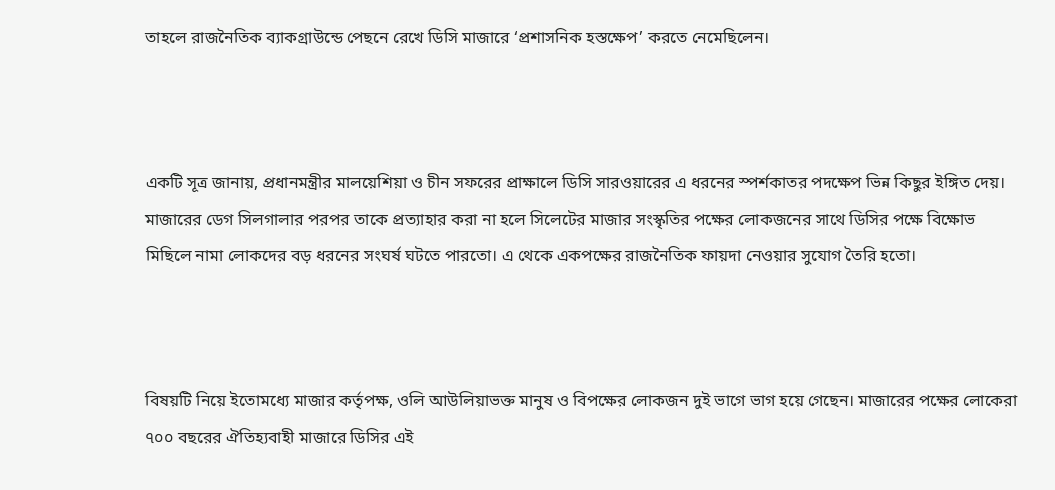তাহলে রাজনৈতিক ব্যাকগ্রাউন্ডে পেছনে রেখে ডিসি মাজারে ‘প্রশাসনিক হস্তক্ষেপ’ করতে নেমেছিলেন।



একটি সূত্র জানায়, প্রধানমন্ত্রীর মালয়েশিয়া ও চীন সফরের প্রাক্ষালে ডিসি সারওয়ারের এ ধরনের স্পর্শকাতর পদক্ষেপ ভিন্ন কিছুর ইঙ্গিত দেয়। মাজারের ডেগ সিলগালার পরপর তাকে প্রত্যাহার করা না হলে সিলেটের মাজার সংস্কৃতির পক্ষের লোকজনের সাথে ডিসির পক্ষে বিক্ষোভ মিছিলে নামা লোকদের বড় ধরনের সংঘর্ষ ঘটতে পারতো। এ থেকে একপক্ষের রাজনৈতিক ফায়দা নেওয়ার সুযোগ তৈরি হতো।



বিষয়টি নিয়ে ইতোমধ্যে মাজার কর্তৃপক্ষ, ওলি আউলিয়াভক্ত মানুষ ও বিপক্ষের লোকজন দুই ভাগে ভাগ হয়ে গেছেন। মাজারের পক্ষের লোকেরা ৭০০ বছরের ঐতিহ্যবাহী মাজারে ডিসির এই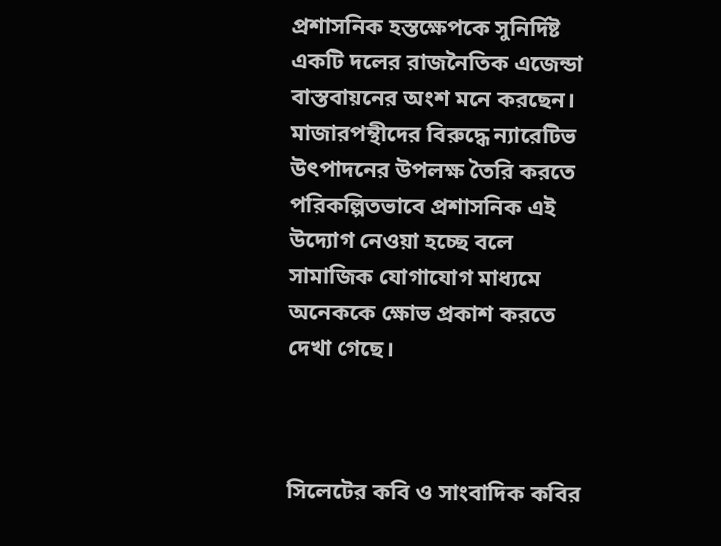প্রশাসনিক হস্তক্ষেপকে সুনির্দিষ্ট একটি দলের রাজনৈতিক এজেন্ডা বাস্তবায়নের অংশ মনে করছেন। মাজারপন্থীদের বিরুদ্ধে ন্যারেটিভ উৎপাদনের উপলক্ষ তৈরি করতে পরিকল্পিতভাবে প্রশাসনিক এই উদ্যোগ নেওয়া হচ্ছে বলে সামাজিক যোগাযোগ মাধ্যমে অনেককে ক্ষোভ প্রকাশ করতে দেখা গেছে।



সিলেটের কবি ও সাংবাদিক কবির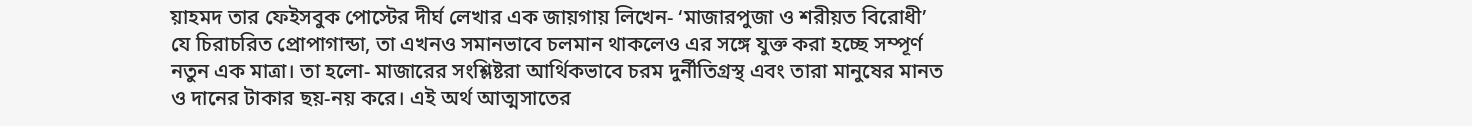য়াহমদ তার ফেইসবুক পোস্টের দীর্ঘ লেখার এক জায়গায় লিখেন- ‘মাজারপুজা ও শরীয়ত বিরোধী’ যে চিরাচরিত প্রোপাগান্ডা, তা এখনও সমানভাবে চলমান থাকলেও এর সঙ্গে যুক্ত করা হচ্ছে সম্পূর্ণ নতুন এক মাত্রা। তা হলো- মাজারের সংশ্লিষ্টরা আর্থিকভাবে চরম দুর্নীতিগ্রস্থ এবং তারা মানুষের মানত ও দানের টাকার ছয়-নয় করে। এই অর্থ আত্মসাতের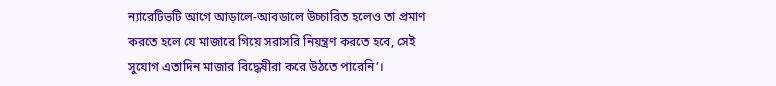ন্যারেটিভটি আগে আড়ালে-আবডালে উচ্চারিত হলেও তা প্রমাণ করতে হলে যে মাজারে গিয়ে সরাসরি নিয়ন্ত্রণ করতে হবে, সেই সুযোগ এতাদিন মাজার বিদ্ধেষীরা করে উঠতে পারেনি’।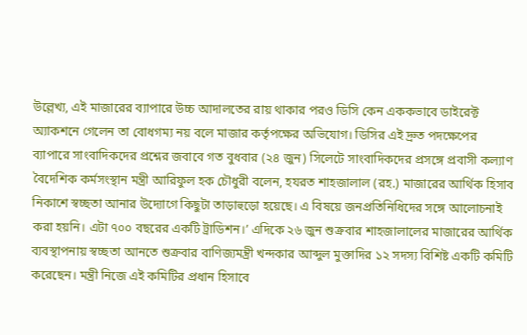উল্লেখ্য, এই মাজারের ব্যাপারে উচ্চ আদালতের রায় থাকার পরও ডিসি কেন এককভাবে ডাইরেক্ট অ্যাকশনে গেলেন তা বোধগম্য নয় বলে মাজার কর্তৃপক্ষের অভিযোগ। ডিসির এই দ্রুত পদক্ষেপের ব্যাপারে সাংবাদিকদের প্রশ্নের জবাবে গত বুধবার (২৪ জুন) সিলেটে সাংবাদিকদের প্রসঙ্গে প্রবাসী কল্যাণ বৈদেশিক কর্মসংস্থান মন্ত্রী আরিফুল হক চৌধুরী বলেন, হযরত শাহজালাল (রহ.) মাজারের আর্থিক হিসাব নিকাশে স্বচ্ছতা আনার উদ্যোগে কিছুটা তাড়াহুড়ো হয়েছে। এ বিষয়ে জনপ্রতিনিধিদের সঙ্গে আলোচনাই করা হয়নি। এটা ৭০০ বছরের একটি ট্রাডিশন।’ এদিকে ২৬ জুন শুক্রবার শাহজালালের মাজারের আর্থিক ব্যবস্থাপনায় স্বচ্ছতা আনতে শুক্রবার বাণিজ্যমন্ত্রী খন্দকার আব্দুল মুক্তাদির ১২ সদস্য বিশিষ্ট একটি কমিটি করেছেন। মন্ত্রী নিজে এই কমিটির প্রধান হিসাবে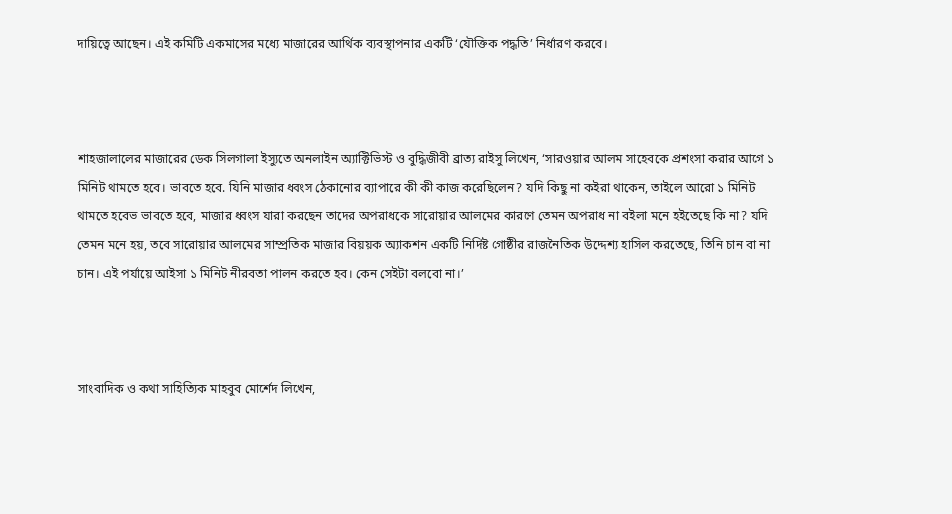দায়িত্বে আছেন। এই কমিটি একমাসের মধ্যে মাজারের আর্থিক ব্যবস্থাপনার একটি ‘যৌক্তিক পদ্ধতি’ নির্ধারণ করবে।



শাহজালালের মাজারের ডেক সিলগালা ইস্যুতে অনলাইন অ্যাক্টিভিস্ট ও বুদ্ধিজীবী ব্রাত্য রাইসু লিখেন, ‘সারওয়ার আলম সাহেবকে প্রশংসা করার আগে ১ মিনিট থামতে হবে। ভাবতে হবে. যিনি মাজার ধ্বংস ঠেকানোর ব্যাপারে কী কী কাজ করেছিলেন? যদি কিছু না কইরা থাকেন, তাইলে আরো ১ মিনিট থামতে হবেভ ভাবতে হবে, মাজার ধ্বংস যারা করছেন তাদের অপরাধকে সারোয়ার আলমের কারণে তেমন অপরাধ না বইলা মনে হইতেছে কি না? যদি তেমন মনে হয়, তবে সারোয়ার আলমের সাম্প্রতিক মাজার বিয়য়ক অ্যাকশন একটি নির্দিষ্ট গোষ্ঠীর রাজনৈতিক উদ্দেশ্য হাসিল করতেছে, তিনি চান বা না চান। এই পর্যায়ে আইসা ১ মিনিট নীরবতা পালন করতে হব। কেন সেইটা বলবো না।’



সাংবাদিক ও কথা সাহিত্যিক মাহবুব মোর্শেদ লিখেন,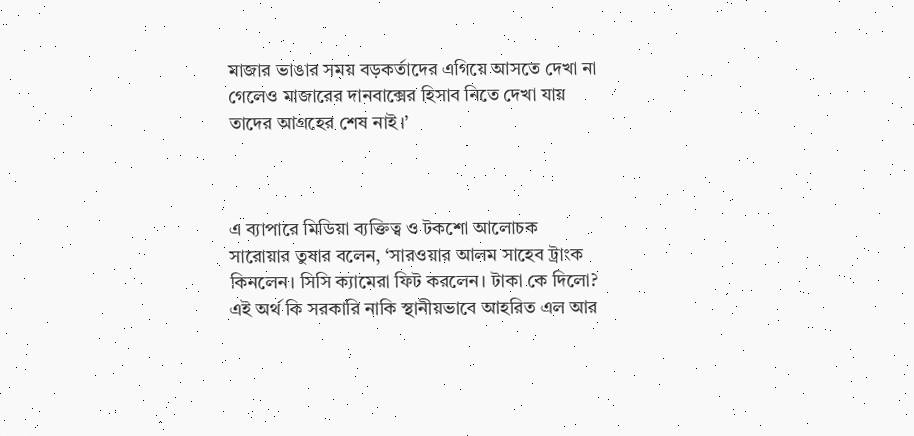মাজার ভাঙার সময় বড়কর্তাদের এগিয়ে আসতে দেখা না গেলেও মাজারের দানবাক্সের হিসাব নিতে দেখা যায় তাদের আগ্রহের শেষ নাই।’



এ ব্যাপারে মিডিয়া ব্যক্তিত্ব ও টকশো আলোচক সারোয়ার তুষার বলেন, ‘সারওয়ার আলম সাহেব ট্রাংক কিনলেন। সিসি ক্যামেরা ফিট করলেন। টাকা কে দিলো? এই অর্থ কি সরকারি নাকি স্থানীয়ভাবে আহরিত এল আর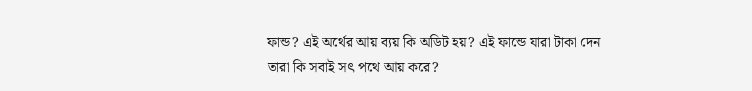ফান্ড? এই অর্থের আয় ব্যয় কি অডিট হয়? এই ফান্ডে যারা টাকা দেন তারা কি সবাই সৎ পথে আয় করে?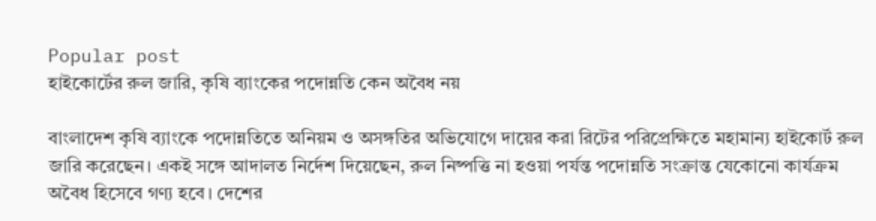Popular post
হাইকোর্টের রুল জারি, কৃষি ব্যাংকের পদোন্নতি কেন অবৈধ নয়

বাংলাদেশ কৃষি ব্যাংকে পদোন্নতিতে অনিয়ম ও অসঙ্গতির অভিযোগে দায়ের করা রিটের পরিপ্রেক্ষিতে মহামান্য হাইকোর্ট রুল জারি করেছেন। একই সঙ্গে আদালত নির্দেশ দিয়েছেন, রুল নিষ্পত্তি না হওয়া পর্যন্ত পদোন্নতি সংক্রান্ত যেকোনো কার্যক্রম অবৈধ হিসেবে গণ্য হবে। দেশের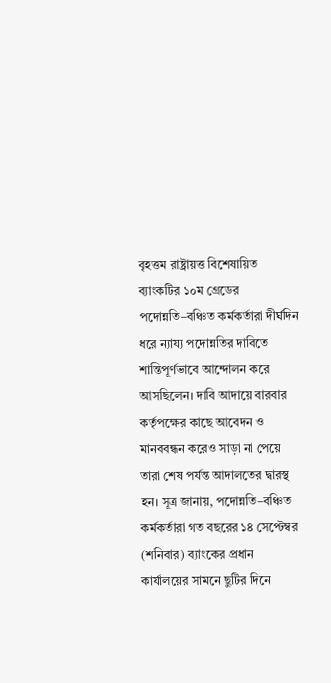বৃহত্তম রাষ্ট্রায়ত্ত বিশেষায়িত ব্যাংকটির ১০ম গ্রেডের পদোন্নতি–বঞ্চিত কর্মকর্তারা দীর্ঘদিন ধরে ন্যায্য পদোন্নতির দাবিতে শান্তিপূর্ণভাবে আন্দোলন করে আসছিলেন। দাবি আদায়ে বারবার কর্তৃপক্ষের কাছে আবেদন ও মানববন্ধন করেও সাড়া না পেয়ে তারা শেষ পর্যন্ত আদালতের দ্বারস্থ হন। সূত্র জানায়, পদোন্নতি–বঞ্চিত কর্মকর্তারা গত বছরের ১৪ সেপ্টেম্বর (শনিবার) ব্যাংকের প্রধান কার্যালয়ের সামনে ছুটির দিনে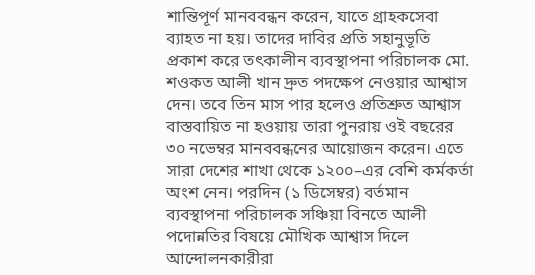শান্তিপূর্ণ মানববন্ধন করেন, যাতে গ্রাহকসেবা ব্যাহত না হয়। তাদের দাবির প্রতি সহানুভূতি প্রকাশ করে তৎকালীন ব্যবস্থাপনা পরিচালক মো. শওকত আলী খান দ্রুত পদক্ষেপ নেওয়ার আশ্বাস দেন। তবে তিন মাস পার হলেও প্রতিশ্রুত আশ্বাস বাস্তবায়িত না হওয়ায় তারা পুনরায় ওই বছরের ৩০ নভেম্বর মানববন্ধনের আয়োজন করেন। এতে সারা দেশের শাখা থেকে ১২০০–এর বেশি কর্মকর্তা অংশ নেন। পরদিন (১ ডিসেম্বর) বর্তমান ব্যবস্থাপনা পরিচালক সঞ্চিয়া বিনতে আলী পদোন্নতির বিষয়ে মৌখিক আশ্বাস দিলে আন্দোলনকারীরা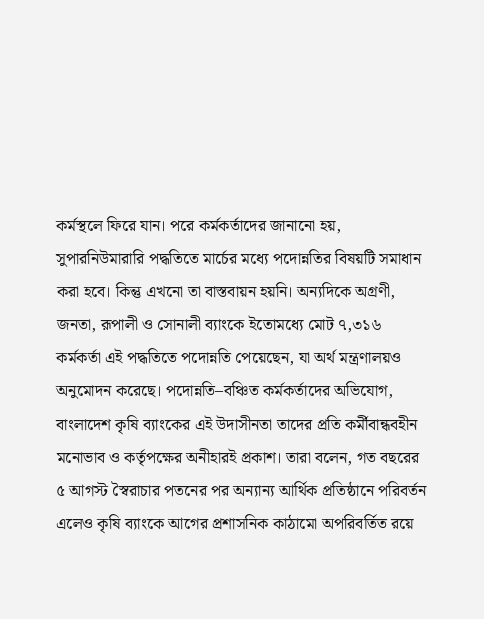কর্মস্থলে ফিরে যান। পরে কর্মকর্তাদের জানানো হয়, সুপারনিউমারারি পদ্ধতিতে মার্চের মধ্যে পদোন্নতির বিষয়টি সমাধান করা হবে। কিন্তু এখনো তা বাস্তবায়ন হয়নি। অন্যদিকে অগ্রণী, জনতা, রূপালী ও সোনালী ব্যাংকে ইতোমধ্যে মোট ৭,৩১৬ কর্মকর্তা এই পদ্ধতিতে পদোন্নতি পেয়েছেন, যা অর্থ মন্ত্রণালয়ও অনুমোদন করেছে। পদোন্নতি–বঞ্চিত কর্মকর্তাদের অভিযোগ, বাংলাদেশ কৃষি ব্যাংকের এই উদাসীনতা তাদের প্রতি কর্মীবান্ধবহীন মনোভাব ও কর্তৃপক্ষের অনীহারই প্রকাশ। তারা বলেন, গত বছরের ৫ আগস্ট স্বৈরাচার পতনের পর অন্যান্য আর্থিক প্রতিষ্ঠানে পরিবর্তন এলেও কৃষি ব্যাংকে আগের প্রশাসনিক কাঠামো অপরিবর্তিত রয়ে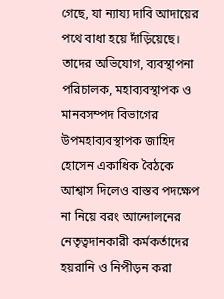গেছে, যা ন্যায্য দাবি আদায়ের পথে বাধা হয়ে দাঁড়িয়েছে। তাদের অভিযোগ, ব্যবস্থাপনা পরিচালক, মহাব্যবস্থাপক ও মানবসম্পদ বিভাগের উপমহাব্যবস্থাপক জাহিদ হোসেন একাধিক বৈঠকে আশ্বাস দিলেও বাস্তব পদক্ষেপ না নিয়ে বরং আন্দোলনের নেতৃত্বদানকারী কর্মকর্তাদের হয়রানি ও নিপীড়ন করা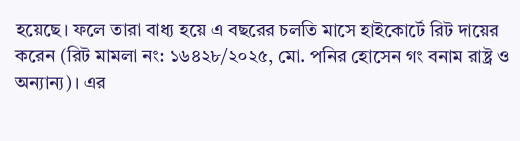হয়েছে। ফলে তারা বাধ্য হয়ে এ বছরের চলতি মাসে হাইকোর্টে রিট দায়ের করেন (রিট মামলা নং: ১৬৪২৮/২০২৫, মো. পনির হোসেন গং বনাম রাষ্ট্র ও অন্যান্য)। এর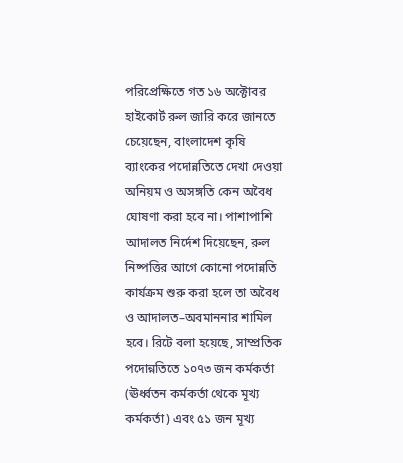পরিপ্রেক্ষিতে গত ১৬ অক্টোবর হাইকোর্ট রুল জারি করে জানতে চেয়েছেন, বাংলাদেশ কৃষি ব্যাংকের পদোন্নতিতে দেখা দেওয়া অনিয়ম ও অসঙ্গতি কেন অবৈধ ঘোষণা করা হবে না। পাশাপাশি আদালত নির্দেশ দিয়েছেন, রুল নিষ্পত্তির আগে কোনো পদোন্নতি কার্যক্রম শুরু করা হলে তা অবৈধ ও আদালত–অবমাননার শামিল হবে। রিটে বলা হয়েছে, সাম্প্রতিক পদোন্নতিতে ১০৭৩ জন কর্মকর্তা (ঊর্ধ্বতন কর্মকর্তা থেকে মূখ্য কর্মকর্তা) এবং ৫১ জন মূখ্য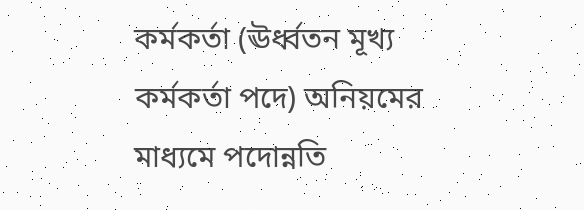কর্মকর্তা (ঊর্ধ্বতন মূখ্য কর্মকর্তা পদে) অনিয়মের মাধ্যমে পদোন্নতি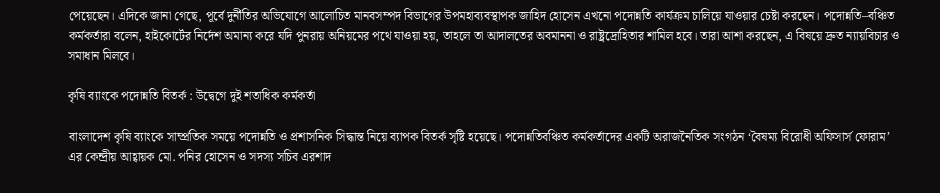পেয়েছেন। এদিকে জানা গেছে, পূর্বে দুর্নীতির অভিযোগে আলোচিত মানবসম্পদ বিভাগের উপমহাব্যবস্থাপক জাহিদ হোসেন এখনো পদোন্নতি কার্যক্রম চালিয়ে যাওয়ার চেষ্টা করছেন। পদোন্নতি–বঞ্চিত কর্মকর্তারা বলেন, হাইকোর্টের নির্দেশ অমান্য করে যদি পুনরায় অনিয়মের পথে যাওয়া হয়, তাহলে তা আদালতের অবমাননা ও রাষ্ট্রদ্রোহিতার শামিল হবে। তারা আশা করছেন, এ বিষয়ে দ্রুত ন্যায়বিচার ও সমাধান মিলবে।

কৃষি ব্যাংকে পদোন্নতি বিতর্ক : উদ্বেগে দুই শতাধিক কর্মকর্তা

বাংলাদেশ কৃষি ব্যাংকে সাম্প্রতিক সময়ে পদোন্নতি ও প্রশাসনিক সিদ্ধান্ত নিয়ে ব্যাপক বিতর্ক সৃষ্টি হয়েছে। পদোন্নতিবঞ্চিত কর্মকর্তাদের একটি অরাজনৈতিক সংগঠন ‘বৈষম্য বিরোধী অফিসার্স ফোরাম’ এর কেন্দ্রীয় আহ্বায়ক মো. পনির হোসেন ও সদস্য সচিব এরশাদ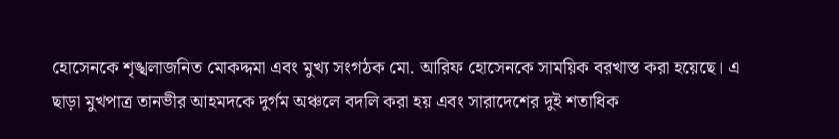হোসেনকে শৃঙ্খলাজনিত মোকদ্দমা এবং মুখ্য সংগঠক মো. আরিফ হোসেনকে সাময়িক বরখাস্ত করা হয়েছে। এ ছাড়া মুখপাত্র তানভীর আহমদকে দুর্গম অঞ্চলে বদলি করা হয় এবং সারাদেশের দুই শতাধিক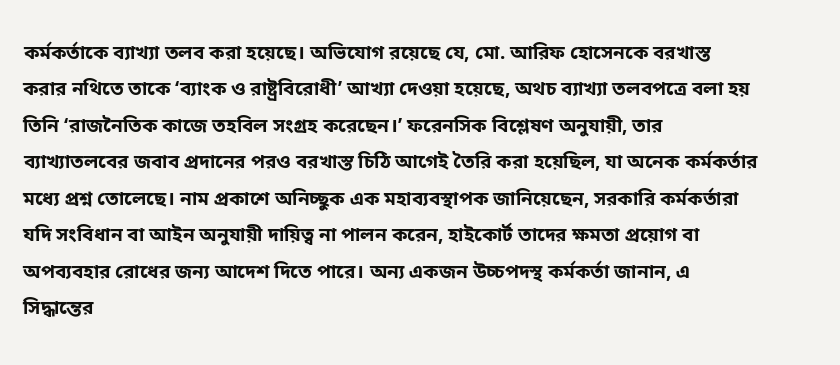কর্মকর্তাকে ব্যাখ্যা তলব করা হয়েছে। অভিযোগ রয়েছে যে, মো. আরিফ হোসেনকে বরখাস্ত করার নথিতে তাকে ‘ব্যাংক ও রাষ্ট্রবিরোধী’ আখ্যা দেওয়া হয়েছে, অথচ ব্যাখ্যা তলবপত্রে বলা হয় তিনি ‘রাজনৈতিক কাজে তহবিল সংগ্রহ করেছেন।’ ফরেনসিক বিশ্লেষণ অনুযায়ী, তার ব্যাখ্যাতলবের জবাব প্রদানের পরও বরখাস্ত চিঠি আগেই তৈরি করা হয়েছিল, যা অনেক কর্মকর্তার মধ্যে প্রশ্ন তোলেছে। নাম প্রকাশে অনিচ্ছুক এক মহাব্যবস্থাপক জানিয়েছেন, সরকারি কর্মকর্তারা যদি সংবিধান বা আইন অনুযায়ী দায়িত্ব না পালন করেন, হাইকোর্ট তাদের ক্ষমতা প্রয়োগ বা অপব্যবহার রোধের জন্য আদেশ দিতে পারে। অন্য একজন উচ্চপদস্থ কর্মকর্তা জানান, এ সিদ্ধান্তের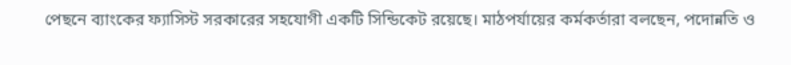পেছনে ব্যাংকের ফ্যাসিস্ট সরকারের সহযোগী একটি সিন্ডিকেট রয়েছে। মাঠপর্যায়ের কর্মকর্তারা বলছেন, পদোন্নতি ও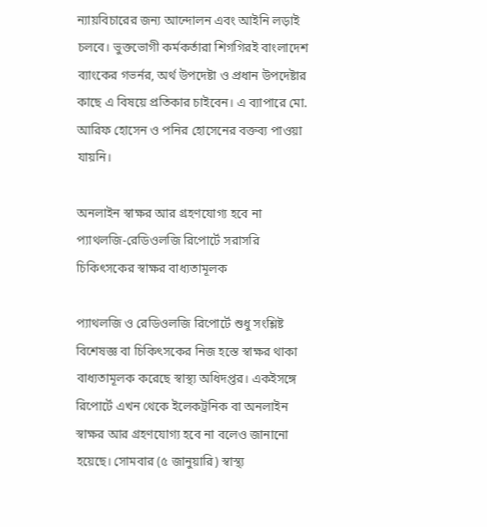ন্যায়বিচারের জন্য আন্দোলন এবং আইনি লড়াই চলবে। ভুক্তভোগী কর্মকর্তারা শিগগিরই বাংলাদেশ ব্যাংকের গভর্নর, অর্থ উপদেষ্টা ও প্রধান উপদেষ্টার কাছে এ বিষয়ে প্রতিকার চাইবেন। এ ব্যাপারে মো. আরিফ হোসেন ও পনির হোসেনের বক্তব্য পাওয়া যায়নি।

অনলাইন স্বাক্ষর আর গ্রহণযোগ্য হবে না প্যাথলজি-রেডিওলজি রিপোর্টে সরাসরি চিকিৎসকের স্বাক্ষর বাধ্যতামূলক

প্যাথলজি ও রেডিওলজি রিপোর্টে শুধু সংশ্লিষ্ট বিশেষজ্ঞ বা চিকিৎসকের নিজ হস্তে স্বাক্ষর থাকা বাধ্যতামূলক করেছে স্বাস্থ্য অধিদপ্তর। একইসঙ্গে রিপোর্টে এখন থেকে ইলেকট্রনিক বা অনলাইন স্বাক্ষর আর গ্রহণযোগ্য হবে না বলেও জানানো হয়েছে। সোমবার (৫ জানুয়ারি) স্বাস্থ্য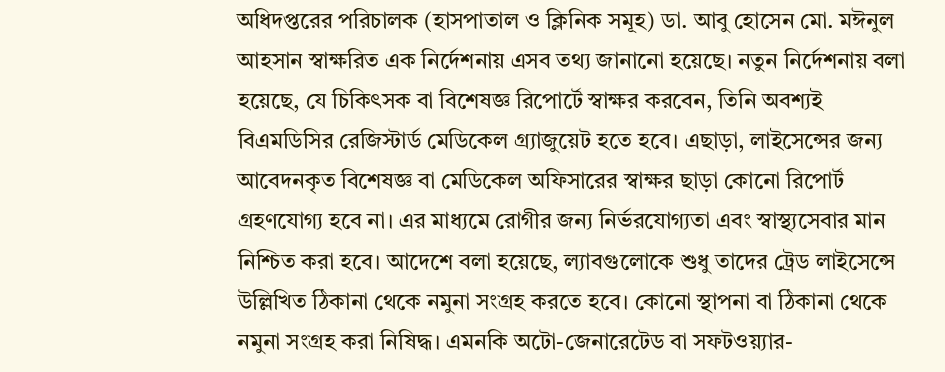অধিদপ্তরের পরিচালক (হাসপাতাল ও ক্লিনিক সমূহ) ডা. আবু হোসেন মো. মঈনুল আহসান স্বাক্ষরিত এক নির্দেশনায় এসব তথ্য জানানো হয়েছে। নতুন নির্দেশনায় বলা হয়েছে, যে চিকিৎসক বা বিশেষজ্ঞ রিপোর্টে স্বাক্ষর করবেন, তিনি অবশ্যই বিএমডিসির রেজিস্টার্ড মেডিকেল গ্র্যাজুয়েট হতে হবে। এছাড়া, লাইসেন্সের জন্য আবেদনকৃত বিশেষজ্ঞ বা মেডিকেল অফিসারের স্বাক্ষর ছাড়া কোনো রিপোর্ট গ্রহণযোগ্য হবে না। এর মাধ্যমে রোগীর জন্য নির্ভরযোগ্যতা এবং স্বাস্থ্যসেবার মান নিশ্চিত করা হবে। আদেশে বলা হয়েছে, ল্যাবগুলোকে শুধু তাদের ট্রেড লাইসেন্সে উল্লিখিত ঠিকানা থেকে নমুনা সংগ্রহ করতে হবে। কোনো স্থাপনা বা ঠিকানা থেকে নমুনা সংগ্রহ করা নিষিদ্ধ। এমনকি অটো-জেনারেটেড বা সফটওয়্যার-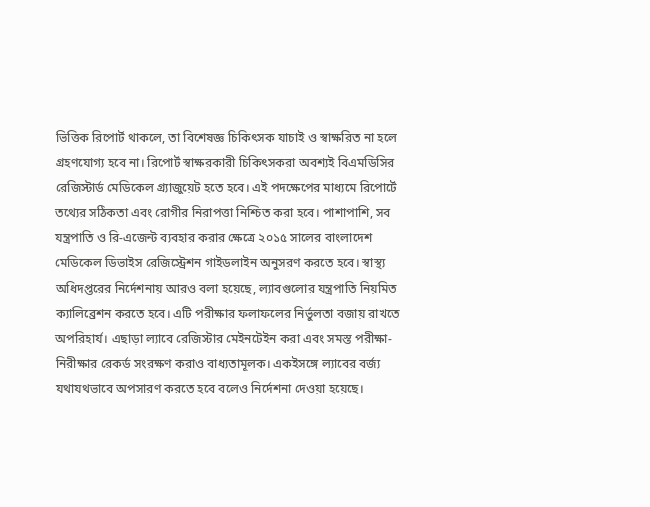ভিত্তিক রিপোর্ট থাকলে, তা বিশেষজ্ঞ চিকিৎসক যাচাই ও স্বাক্ষরিত না হলে গ্রহণযোগ্য হবে না। রিপোর্ট স্বাক্ষরকারী চিকিৎসকরা অবশ্যই বিএমডিসির রেজিস্টার্ড মেডিকেল গ্র্যাজুয়েট হতে হবে। এই পদক্ষেপের মাধ্যমে রিপোর্টে তথ্যের সঠিকতা এবং রোগীর নিরাপত্তা নিশ্চিত করা হবে। পাশাপাশি, সব যন্ত্রপাতি ও রি-এজেন্ট ব্যবহার করার ক্ষেত্রে ২০১৫ সালের বাংলাদেশ মেডিকেল ডিভাইস রেজিস্ট্রেশন গাইডলাইন অনুসরণ করতে হবে। স্বাস্থ্য অধিদপ্তরের নির্দেশনায় আরও বলা হয়েছে, ল্যাবগুলোর যন্ত্রপাতি নিয়মিত ক্যালিব্রেশন করতে হবে। এটি পরীক্ষার ফলাফলের নির্ভুলতা বজায় রাখতে অপরিহার্য। এছাড়া ল্যাবে রেজিস্টার মেইনটেইন করা এবং সমস্ত পরীক্ষা-নিরীক্ষার রেকর্ড সংরক্ষণ করাও বাধ্যতামূলক। একইসঙ্গে ল্যাবের বর্জ্য যথাযথভাবে অপসারণ করতে হবে বলেও নির্দেশনা দেওয়া হয়েছে।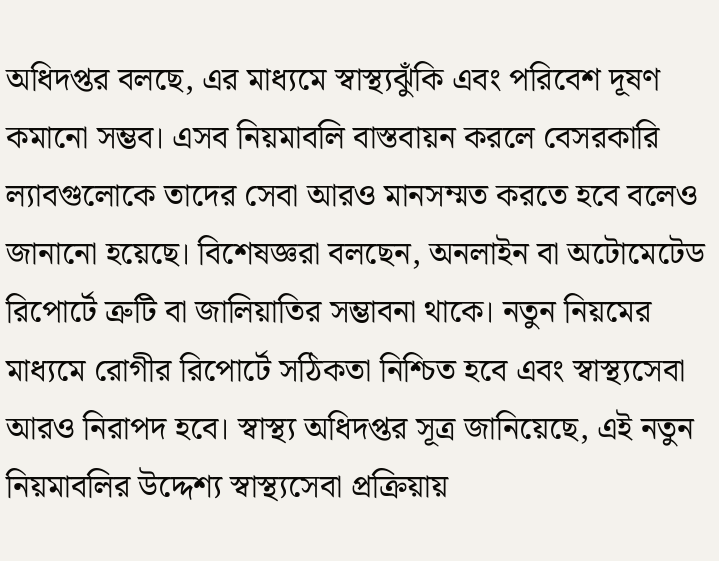অধিদপ্তর বলছে, এর মাধ্যমে স্বাস্থ্যঝুঁকি এবং পরিবেশ দূষণ কমানো সম্ভব। এসব নিয়মাবলি বাস্তবায়ন করলে বেসরকারি ল্যাবগুলোকে তাদের সেবা আরও মানসম্মত করতে হবে বলেও জানানো হয়েছে। বিশেষজ্ঞরা বলছেন, অনলাইন বা অটোমেটেড রিপোর্টে ত্রুটি বা জালিয়াতির সম্ভাবনা থাকে। নতুন নিয়মের মাধ্যমে রোগীর রিপোর্টে সঠিকতা নিশ্চিত হবে এবং স্বাস্থ্যসেবা আরও নিরাপদ হবে। স্বাস্থ্য অধিদপ্তর সূত্র জানিয়েছে, এই নতুন নিয়মাবলির উদ্দেশ্য স্বাস্থ্যসেবা প্রক্রিয়ায়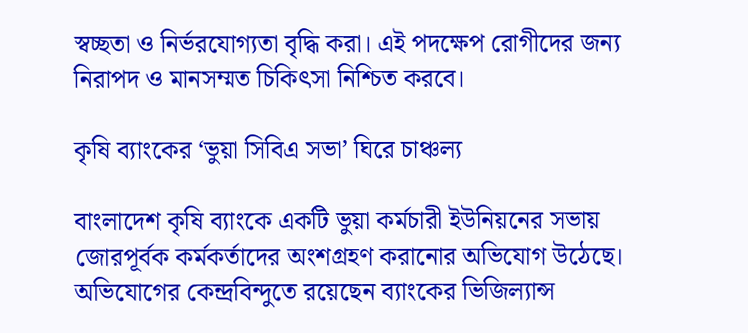স্বচ্ছতা ও নির্ভরযোগ্যতা বৃদ্ধি করা। এই পদক্ষেপ রোগীদের জন্য নিরাপদ ও মানসম্মত চিকিৎসা নিশ্চিত করবে।

কৃষি ব্যাংকের ‘ভুয়া সিবিএ সভা’ ঘিরে চাঞ্চল্য

বাংলাদেশ কৃষি ব্যাংকে একটি ভুয়া কর্মচারী ইউনিয়নের সভায় জোরপূর্বক কর্মকর্তাদের অংশগ্রহণ করানোর অভিযোগ উঠেছে। অভিযোগের কেন্দ্রবিন্দুতে রয়েছেন ব্যাংকের ভিজিল্যান্স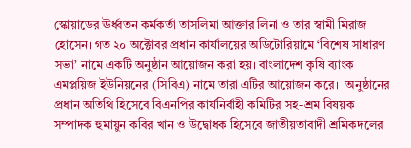স্কোয়াডের ঊর্ধ্বতন কর্মকর্তা তাসলিমা আক্তার লিনা ও তার স্বামী মিরাজ হোসেন। গত ২০ অক্টোবর প্রধান কার্যালয়ের অডিটোরিয়ামে ‘বিশেষ সাধারণ সভা’ নামে একটি অনুষ্ঠান আয়োজন করা হয়। বাংলাদেশ কৃষি ব্যাংক এমপ্লয়িজ ইউনিয়নের (সিবিএ) নামে তারা এটির আয়োজন করে।  অনুষ্ঠানের প্রধান অতিথি হিসেবে বিএনপির কার্যনির্বাহী কমিটির সহ-শ্রম বিষয়ক সম্পাদক হুমায়ুন কবির খান ও উদ্বোধক হিসেবে জাতীয়তাবাদী শ্রমিকদলের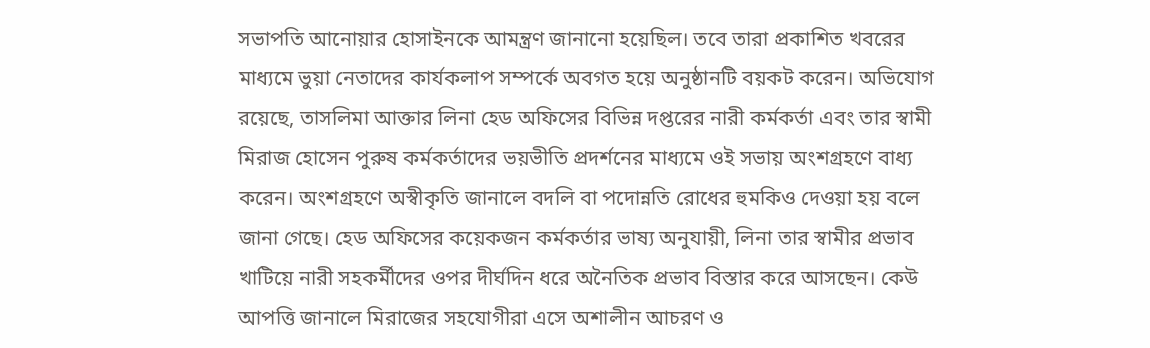সভাপতি আনোয়ার হোসাইনকে আমন্ত্রণ জানানো হয়েছিল। তবে তারা প্রকাশিত খবরের মাধ্যমে ভুয়া নেতাদের কার্যকলাপ সম্পর্কে অবগত হয়ে অনুষ্ঠানটি বয়কট করেন। অভিযোগ রয়েছে, তাসলিমা আক্তার লিনা হেড অফিসের বিভিন্ন দপ্তরের নারী কর্মকর্তা এবং তার স্বামী মিরাজ হোসেন পুরুষ কর্মকর্তাদের ভয়ভীতি প্রদর্শনের মাধ্যমে ওই সভায় অংশগ্রহণে বাধ্য করেন। অংশগ্রহণে অস্বীকৃতি জানালে বদলি বা পদোন্নতি রোধের হুমকিও দেওয়া হয় বলে জানা গেছে। হেড অফিসের কয়েকজন কর্মকর্তার ভাষ্য অনুযায়ী, লিনা তার স্বামীর প্রভাব খাটিয়ে নারী সহকর্মীদের ওপর দীর্ঘদিন ধরে অনৈতিক প্রভাব বিস্তার করে আসছেন। কেউ আপত্তি জানালে মিরাজের সহযোগীরা এসে অশালীন আচরণ ও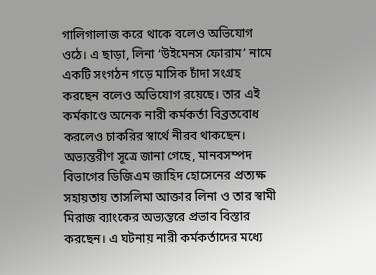গালিগালাজ করে থাকে বলেও অভিযোগ ওঠে। এ ছাড়া, লিনা ‘উইমেনস ফোরাম’ নামে একটি সংগঠন গড়ে মাসিক চাঁদা সংগ্রহ করছেন বলেও অভিযোগ রয়েছে। তার এই কর্মকাণ্ডে অনেক নারী কর্মকর্তা বিব্রতবোধ করলেও চাকরির স্বার্থে নীরব থাকছেন। অভ্যন্তরীণ সূত্রে জানা গেছে, মানবসম্পদ বিভাগের ডিজিএম জাহিদ হোসেনের প্রত্যক্ষ সহায়তায় তাসলিমা আক্তার লিনা ও তার স্বামী মিরাজ ব্যাংকের অভ্যন্তরে প্রভাব বিস্তার করছেন। এ ঘটনায় নারী কর্মকর্তাদের মধ্যে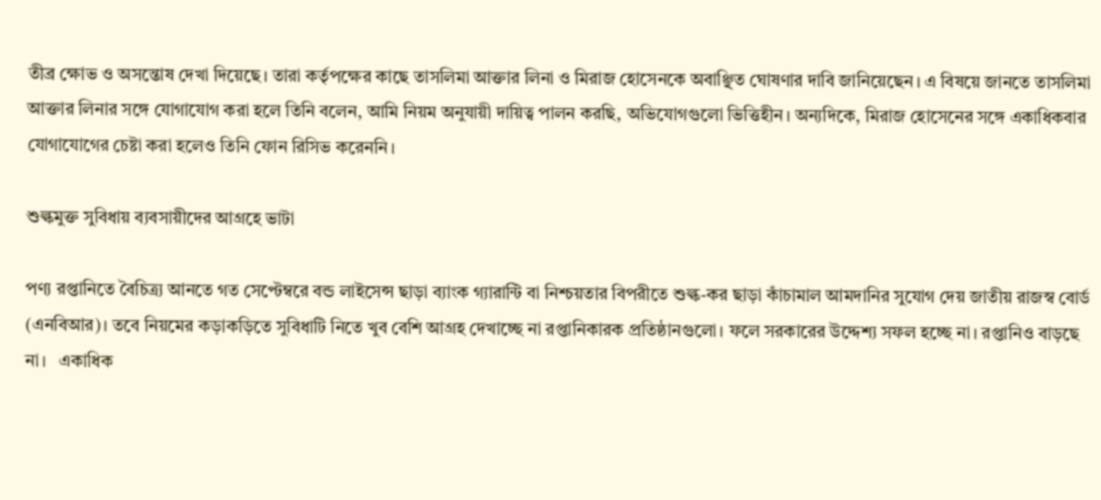তীব্র ক্ষোভ ও অসন্তোষ দেখা দিয়েছে। তারা কর্তৃপক্ষের কাছে তাসলিমা আক্তার লিনা ও মিরাজ হোসেনকে অবাঞ্ছিত ঘোষণার দাবি জানিয়েছেন। এ বিষয়ে জানতে তাসলিমা আক্তার লিনার সঙ্গে যোগাযোগ করা হলে তিনি বলেন, আমি নিয়ম অনুযায়ী দায়িত্ব পালন করছি, অভিযোগগুলো ভিত্তিহীন। অন্যদিকে, মিরাজ হোসেনের সঙ্গে একাধিকবার যোগাযোগের চেষ্টা করা হলেও তিনি ফোন রিসিভ করেননি।

শুল্কমুক্ত সুবিধায় ব্যবসায়ীদের আগ্রহে ভাটা

পণ্য রপ্তানিতে বৈচিত্র্য আনতে গত সেপ্টেম্বরে বন্ড লাইসেন্স ছাড়া ব্যাংক গ্যারান্টি বা নিশ্চয়তার বিপরীতে শুল্ক-কর ছাড়া কাঁচামাল আমদানির সুযোগ দেয় জাতীয় রাজস্ব বোর্ড (এনবিআর)। তবে নিয়মের কড়াকড়িতে সুবিধাটি নিতে খুব বেশি আগ্রহ দেখাচ্ছে না রপ্তানিকারক প্রতিষ্ঠানগুলো। ফলে সরকারের উদ্দেশ্য সফল হচ্ছে না। রপ্তানিও বাড়ছে না।   একাধিক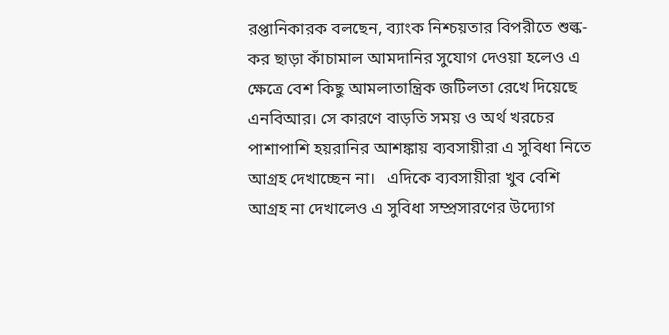রপ্তানিকারক বলছেন, ব্যাংক নিশ্চয়তার বিপরীতে শুল্ক-কর ছাড়া কাঁচামাল আমদানির সুযোগ দেওয়া হলেও এ ক্ষেত্রে বেশ কিছু আমলাতান্ত্রিক জটিলতা রেখে দিয়েছে এনবিআর। সে কারণে বাড়তি সময় ও অর্থ খরচের পাশাপাশি হয়রানির আশঙ্কায় ব্যবসায়ীরা এ সুবিধা নিতে আগ্রহ দেখাচ্ছেন না।   এদিকে ব্যবসায়ীরা খুব বেশি আগ্রহ না দেখালেও এ সুবিধা সম্প্রসারণের উদ্যোগ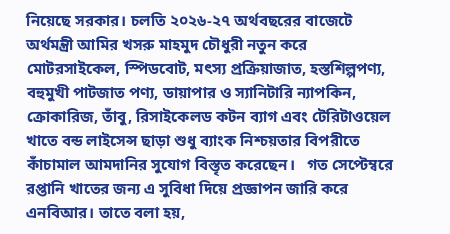নিয়েছে সরকার। চলতি ২০২৬-২৭ অর্থবছরের বাজেটে অর্থমন্ত্রী আমির খসরু মাহমুদ চৌধুরী নতুন করে মোটরসাইকেল, স্পিডবোট, মৎস্য প্রক্রিয়াজাত, হস্তশিল্পপণ্য, বহুমুখী পাটজাত পণ্য, ডায়াপার ও স্যানিটারি ন্যাপকিন, ক্রোকারিজ, তাঁবু, রিসাইকেলড কটন ব্যাগ এবং টেরিটাওয়েল খাতে বন্ড লাইসেন্স ছাড়া শুধু ব্যাংক নিশ্চয়তার বিপরীতে কাঁচামাল আমদানির সুযোগ বিস্তৃত করেছেন।   গত সেপ্টেম্বরে রপ্তানি খাতের জন্য এ সুবিধা দিয়ে প্রজ্ঞাপন জারি করে এনবিআর। তাতে বলা হয়,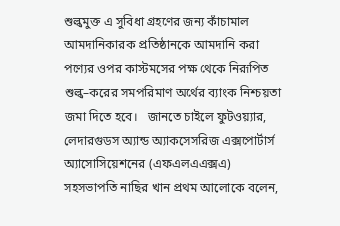শুল্কমুক্ত এ সুবিধা গ্রহণের জন্য কাঁচামাল আমদানিকারক প্রতিষ্ঠানকে আমদানি করা পণ্যের ওপর কাস্টমসের পক্ষ থেকে নিরূপিত শুল্ক–করের সমপরিমাণ অর্থের ব্যাংক নিশ্চয়তা জমা দিতে হবে।   জানতে চাইলে ফুটওয়্যার, লেদারগুডস অ্যান্ড অ্যাকসেসরিজ এক্সপোর্টার্স অ্যাসোসিয়েশনের (এফএলএএক্সএ) সহসভাপতি নাছির খান প্রথম আলোকে বলেন,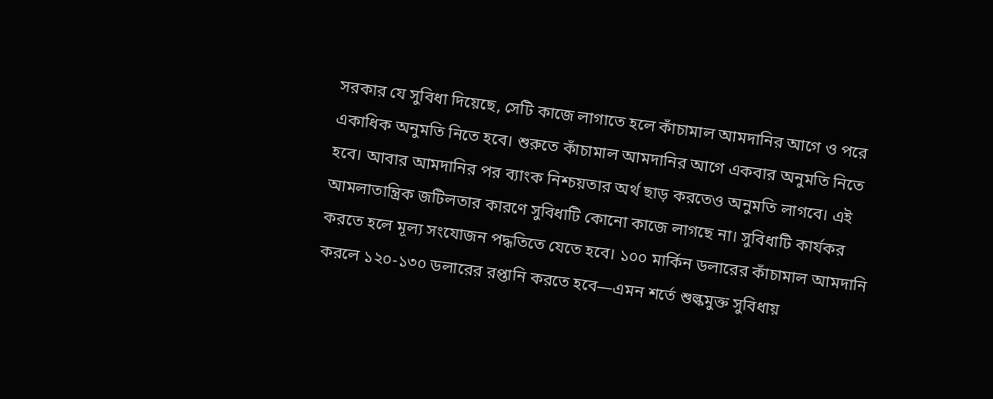সরকার যে সুবিধা দিয়েছে, সেটি কাজে লাগাতে হলে কাঁচামাল আমদানির আগে ও পরে একাধিক অনুমতি নিতে হবে। শুরুতে কাঁচামাল আমদানির আগে একবার অনুমতি নিতে হবে। আবার আমদানির পর ব্যাংক নিশ্চয়তার অর্থ ছাড় করতেও অনুমতি লাগবে। এই আমলাতান্ত্রিক জটিলতার কারণে সুবিধাটি কোনো কাজে লাগছে না। সুবিধাটি কার্যকর করতে হলে মূল্য সংযোজন পদ্ধতিতে যেতে হবে। ১০০ মার্কিন ডলারের কাঁচামাল আমদানি করলে ১২০-১৩০ ডলারের রপ্তানি করতে হবে—এমন শর্তে শুল্কমুক্ত সুবিধায়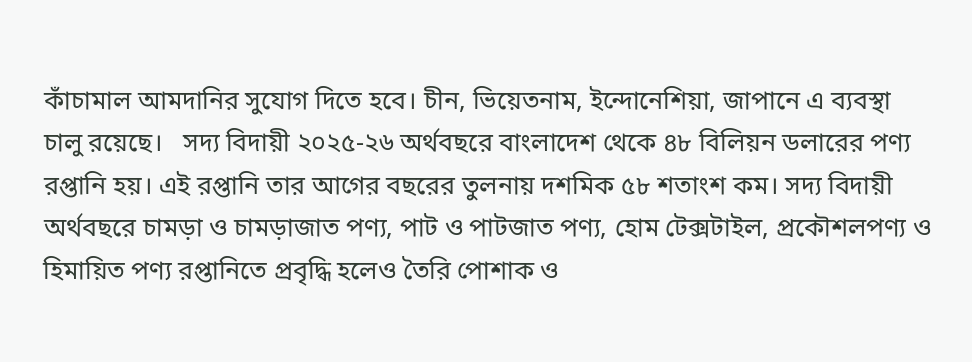কাঁচামাল আমদানির সুযোগ দিতে হবে। চীন, ভিয়েতনাম, ইন্দোনেশিয়া, জাপানে এ ব্যবস্থা চালু রয়েছে।   সদ্য বিদায়ী ২০২৫-২৬ অর্থবছরে বাংলাদেশ থেকে ৪৮ বিলিয়ন ডলারের পণ্য রপ্তানি হয়। এই রপ্তানি তার আগের বছরের তুলনায় দশমিক ৫৮ শতাংশ কম। সদ্য বিদায়ী অর্থবছরে চামড়া ও চামড়াজাত পণ্য, পাট ও পাটজাত পণ্য, হোম টেক্সটাইল, প্রকৌশলপণ্য ও হিমায়িত পণ্য রপ্তানিতে প্রবৃদ্ধি হলেও তৈরি পোশাক ও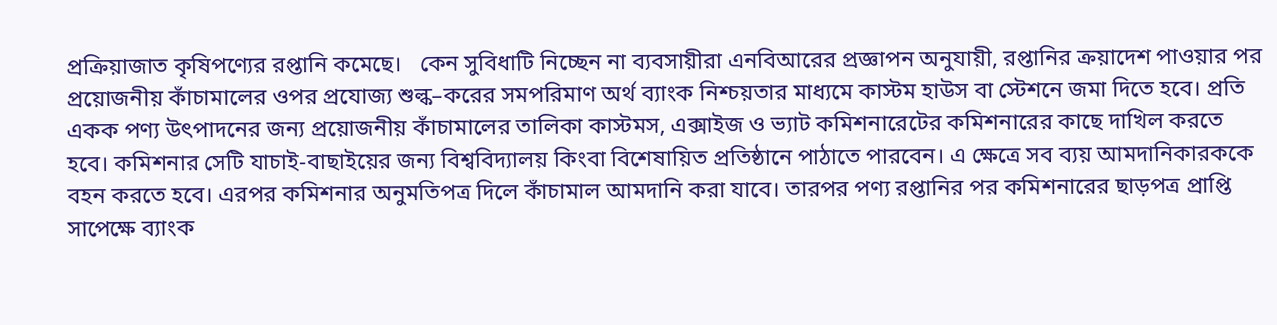প্রক্রিয়াজাত কৃষিপণ্যের রপ্তানি কমেছে।   কেন সুবিধাটি নিচ্ছেন না ব্যবসায়ীরা এনবিআরের প্রজ্ঞাপন অনুযায়ী, রপ্তানির ক্রয়াদেশ পাওয়ার পর প্রয়োজনীয় কাঁচামালের ওপর প্রযোজ্য শুল্ক–করের সমপরিমাণ অর্থ ব্যাংক নিশ্চয়তার মাধ্যমে কাস্টম হাউস বা স্টেশনে জমা দিতে হবে। প্রতি একক পণ্য উৎপাদনের জন্য প্রয়োজনীয় কাঁচামালের তালিকা কাস্টমস, এক্সাইজ ও ভ্যাট কমিশনারেটের কমিশনারের কাছে দাখিল করতে হবে। কমিশনার সেটি যাচাই-বাছাইয়ের জন্য বিশ্ববিদ্যালয় কিংবা বিশেষায়িত প্রতিষ্ঠানে পাঠাতে পারবেন। এ ক্ষেত্রে সব ব্যয় আমদানিকারককে বহন করতে হবে। এরপর কমিশনার অনুমতিপত্র দিলে কাঁচামাল আমদানি করা যাবে। তারপর পণ্য রপ্তানির পর কমিশনারের ছাড়পত্র প্রাপ্তি সাপেক্ষে ব্যাংক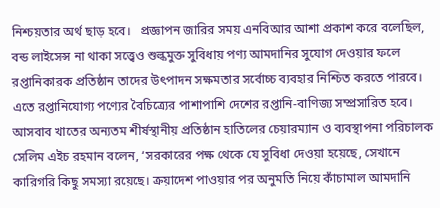নিশ্চয়তার অর্থ ছাড় হবে।   প্রজ্ঞাপন জারির সময় এনবিআর আশা প্রকাশ করে বলেছিল, বন্ড লাইসেন্স না থাকা সত্ত্বেও শুল্কমুক্ত সুবিধায় পণ্য আমদানির সুযোগ দেওয়ার ফলে রপ্তানিকারক প্রতিষ্ঠান তাদের উৎপাদন সক্ষমতার সর্বোচ্চ ব্যবহার নিশ্চিত করতে পারবে। এতে রপ্তানিযোগ্য পণ্যের বৈচিত্র্যের পাশাপাশি দেশের রপ্তানি-বাণিজ্য সম্প্রসারিত হবে।   আসবাব খাতের অন্যতম শীর্ষস্থানীয় প্রতিষ্ঠান হাতিলের চেয়ারম্যান ও ব্যবস্থাপনা পরিচালক সেলিম এইচ রহমান বলেন, ‘সরকারের পক্ষ থেকে যে সুবিধা দেওয়া হয়েছে, সেখানে কারিগরি কিছু সমস্যা রয়েছে। ক্রয়াদেশ পাওয়ার পর অনুমতি নিয়ে কাঁচামাল আমদানি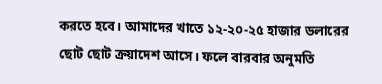করতে হবে। আমাদের খাতে ১২-২০-২৫ হাজার ডলারের ছোট ছোট ক্রয়াদেশ আসে। ফলে বারবার অনুমতি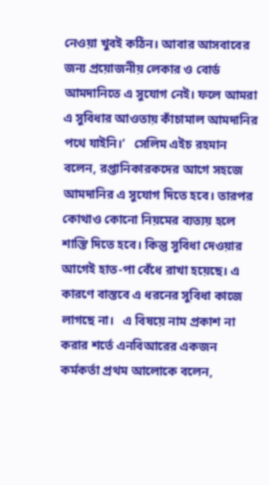নেওয়া খুবই কঠিন। আবার আসবাবের জন্য প্রয়োজনীয় লেকার ও বোর্ড আমদানিতে এ সুযোগ নেই। ফলে আমরা এ সুবিধার আওতায় কাঁচামাল আমদানির পথে যাইনি।’   সেলিম এইচ রহমান বলেন, রপ্তানিকারকদের আগে সহজে আমদানির এ সুযোগ দিতে হবে। তারপর কোথাও কোনো নিয়মের ব্যত্যয় হলে শাস্তি দিতে হবে। কিন্তু সুবিধা দেওয়ার আগেই হাত-পা বেঁধে রাখা হয়েছে। এ কারণে বাস্তবে এ ধরনের সুবিধা কাজে লাগছে না।   এ বিষয়ে নাম প্রকাশ না করার শর্তে এনবিআরের একজন কর্মকর্তা প্রথম আলোকে বলেন,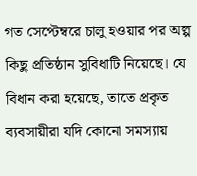গত সেপ্টেম্বরে চালু হওয়ার পর অল্প কিছু প্রতিষ্ঠান সুবিধাটি নিয়েছে। যে বিধান করা হয়েছে, তাতে প্রকৃত ব্যবসায়ীরা যদি কোনো সমস্যায়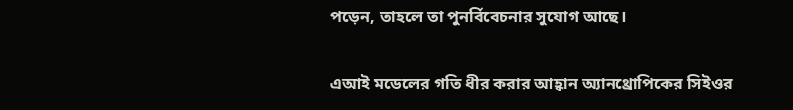পড়েন, তাহলে তা পুনর্বিবেচনার সুযোগ আছে।

এআই মডেলের গতি ধীর করার আহ্বান অ্যানথ্রোপিকের সিইওর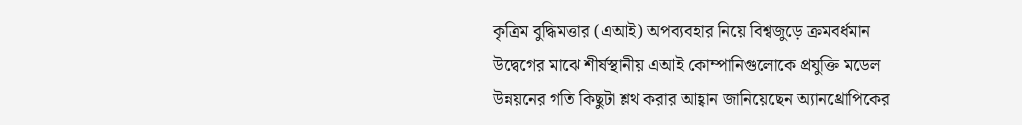কৃত্রিম বুদ্ধিমত্তার (এআই) অপব্যবহার নিয়ে বিশ্বজুড়ে ক্রমবর্ধমান উদ্বেগের মাঝে শীর্ষস্থানীয় এআই কোম্পানিগুলোকে প্রযুক্তি মডেল উন্নয়নের গতি কিছুটা শ্লথ করার আহ্বান জানিয়েছেন অ্যানথ্রোপিকের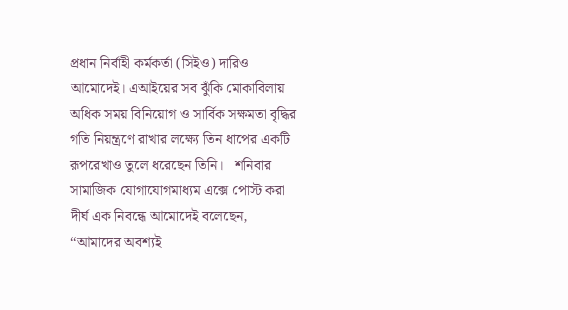প্রধান নির্বাহী কর্মকর্তা (সিইও) দারিও আমোদেই। এআইয়ের সব ঝুঁকি মোকাবিলায় অধিক সময় বিনিয়োগ ও সার্বিক সক্ষমতা বৃদ্ধির গতি নিয়ন্ত্রণে রাখার লক্ষ্যে তিন ধাপের একটি রূপরেখাও তুলে ধরেছেন তিনি।   শনিবার সামাজিক যোগাযোগমাধ্যম এক্সে পোস্ট করা দীর্ঘ এক নিবন্ধে আমোদেই বলেছেন, ‘‘আমাদের অবশ্যই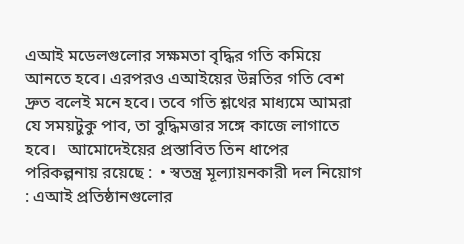এআই মডেলগুলোর সক্ষমতা বৃদ্ধির গতি কমিয়ে আনতে হবে। এরপরও এআইয়ের উন্নতির গতি বেশ দ্রুত বলেই মনে হবে। তবে গতি শ্লথের মাধ্যমে আমরা যে সময়টুকু পাব, তা বুদ্ধিমত্তার সঙ্গে কাজে লাগাতে হবে।   আমোদেইয়ের প্রস্তাবিত তিন ধাপের পরিকল্পনায় রয়েছে :  • স্বতন্ত্র মূল্যায়নকারী দল নিয়োগ : এআই প্রতিষ্ঠানগুলোর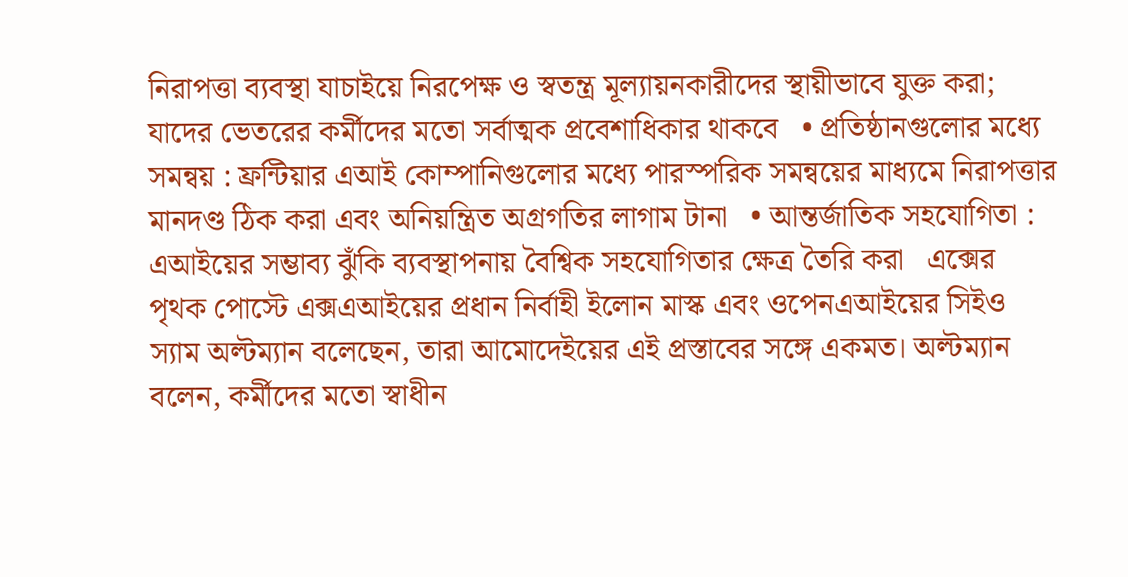নিরাপত্তা ব্যবস্থা যাচাইয়ে নিরপেক্ষ ও স্বতন্ত্র মূল্যায়নকারীদের স্থায়ীভাবে যুক্ত করা; যাদের ভেতরের কর্মীদের মতো সর্বাত্মক প্রবেশাধিকার থাকবে   • প্রতিষ্ঠানগুলোর মধ্যে সমন্বয় : ফ্রন্টিয়ার এআই কোম্পানিগুলোর মধ্যে পারস্পরিক সমন্বয়ের মাধ্যমে নিরাপত্তার মানদণ্ড ঠিক করা এবং অনিয়ন্ত্রিত অগ্রগতির লাগাম টানা   • আন্তর্জাতিক সহযোগিতা : এআইয়ের সম্ভাব্য ঝুঁকি ব্যবস্থাপনায় বৈশ্বিক সহযোগিতার ক্ষেত্র তৈরি করা   এক্সের পৃথক পোস্টে এক্সএআইয়ের প্রধান নির্বাহী ইলোন মাস্ক এবং ওপেনএআইয়ের সিইও স্যাম অল্টম্যান বলেছেন, তারা আমোদেইয়ের এই প্রস্তাবের সঙ্গে একমত। অল্টম্যান বলেন, কর্মীদের মতো স্বাধীন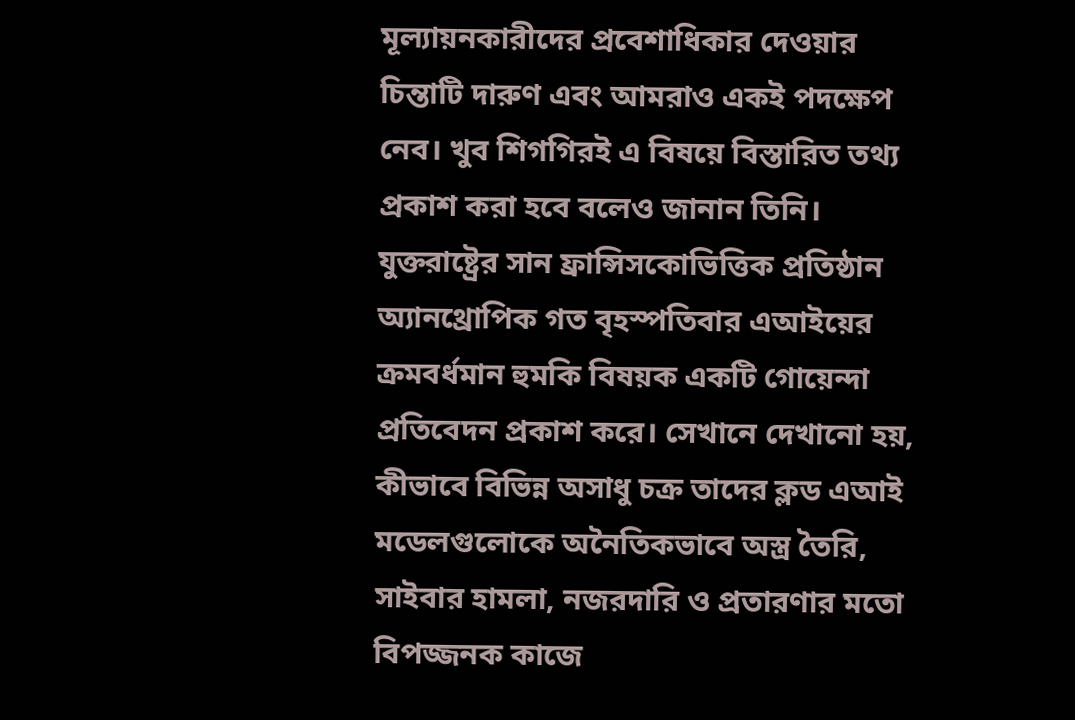মূল্যায়নকারীদের প্রবেশাধিকার দেওয়ার চিন্তাটি দারুণ এবং আমরাও একই পদক্ষেপ নেব। খুব শিগগিরই এ বিষয়ে বিস্তারিত তথ্য প্রকাশ করা হবে বলেও জানান তিনি।   যুক্তরাষ্ট্রের সান ফ্রান্সিসকোভিত্তিক প্রতিষ্ঠান অ্যানথ্রোপিক গত বৃহস্পতিবার এআইয়ের ক্রমবর্ধমান হুমকি বিষয়ক একটি গোয়েন্দা প্রতিবেদন প্রকাশ করে। সেখানে দেখানো হয়, কীভাবে বিভিন্ন অসাধু চক্র তাদের ক্লড এআই মডেলগুলোকে অনৈতিকভাবে অস্ত্র তৈরি, সাইবার হামলা, নজরদারি ও প্রতারণার মতো বিপজ্জনক কাজে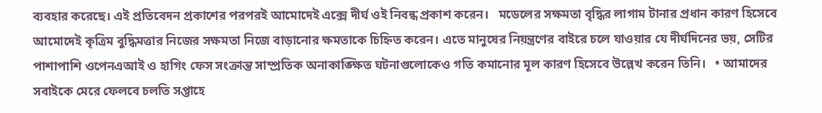ব্যবহার করেছে। এই প্রতিবেদন প্রকাশের পরপরই আমোদেই এক্সে দীর্ঘ ওই নিবন্ধ প্রকাশ করেন।   মডেলের সক্ষমতা বৃদ্ধির লাগাম টানার প্রধান কারণ হিসেবে আমোদেই কৃত্রিম বুদ্ধিমত্তার নিজের সক্ষমতা নিজে বাড়ানোর ক্ষমতাকে চিহ্নিত করেন। এতে মানুষের নিয়ন্ত্রণের বাইরে চলে যাওয়ার যে দীর্ঘদিনের ভয়, সেটির পাশাপাশি ওপেনএআই ও হাগিং ফেস সংক্রান্ত সাম্প্রতিক অনাকাঙ্ক্ষিত ঘটনাগুলোকেও গতি কমানোর মূল কারণ হিসেবে উল্লেখ করেন তিনি।   • আমাদের সবাইকে মেরে ফেলবে চলতি সপ্তাহে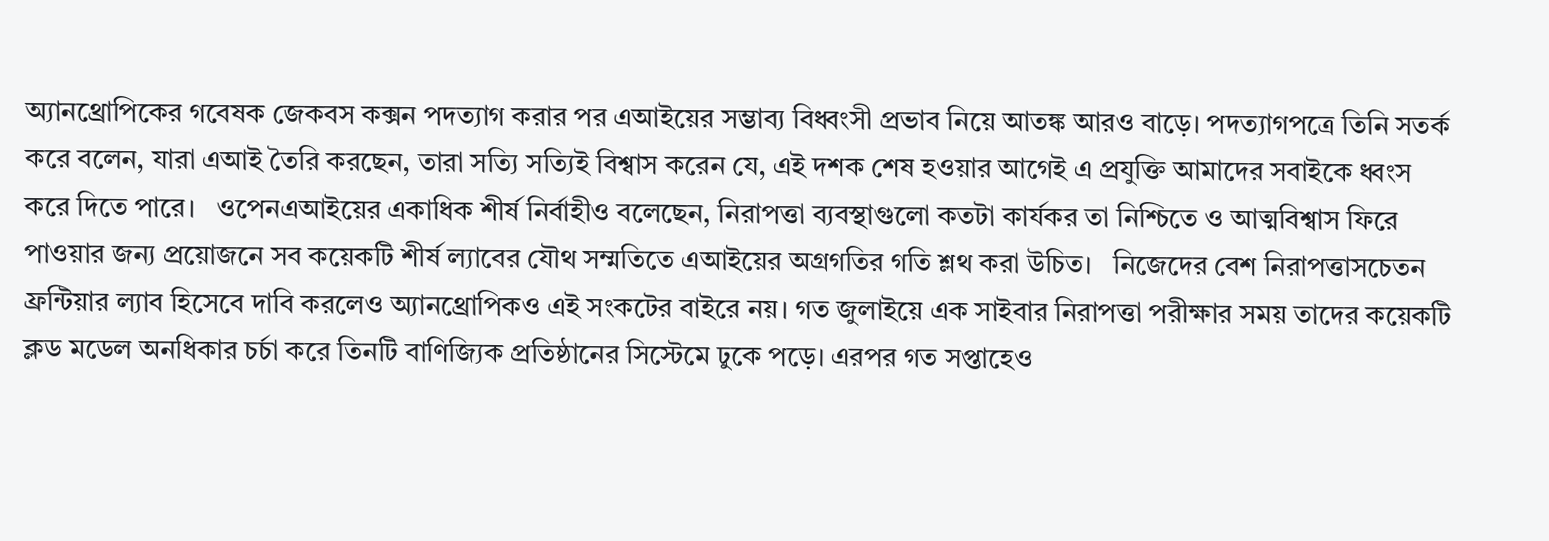অ্যানথ্রোপিকের গবেষক জেকবস কক্সন পদত্যাগ করার পর এআইয়ের সম্ভাব্য বিধ্বংসী প্রভাব নিয়ে আতঙ্ক আরও বাড়ে। পদত্যাগপত্রে তিনি সতর্ক করে বলেন, যারা এআই তৈরি করছেন, তারা সত্যি সত্যিই বিশ্বাস করেন যে, এই দশক শেষ হওয়ার আগেই এ প্রযুক্তি আমাদের সবাইকে ধ্বংস করে দিতে পারে।   ওপেনএআইয়ের একাধিক শীর্ষ নির্বাহীও বলেছেন, নিরাপত্তা ব্যবস্থাগুলো কতটা কার্যকর তা নিশ্চিতে ও আত্মবিশ্বাস ফিরে পাওয়ার জন্য প্রয়োজনে সব কয়েকটি শীর্ষ ল্যাবের যৌথ সম্মতিতে এআইয়ের অগ্রগতির গতি শ্লথ করা উচিত।   নিজেদের বেশ নিরাপত্তাসচেতন ফ্রন্টিয়ার ল্যাব হিসেবে দাবি করলেও অ্যানথ্রোপিকও এই সংকটের বাইরে নয়। গত জুলাইয়ে এক সাইবার নিরাপত্তা পরীক্ষার সময় তাদের কয়েকটি ক্লড মডেল অনধিকার চর্চা করে তিনটি বাণিজ্যিক প্রতিষ্ঠানের সিস্টেমে ঢুকে পড়ে। এরপর গত সপ্তাহেও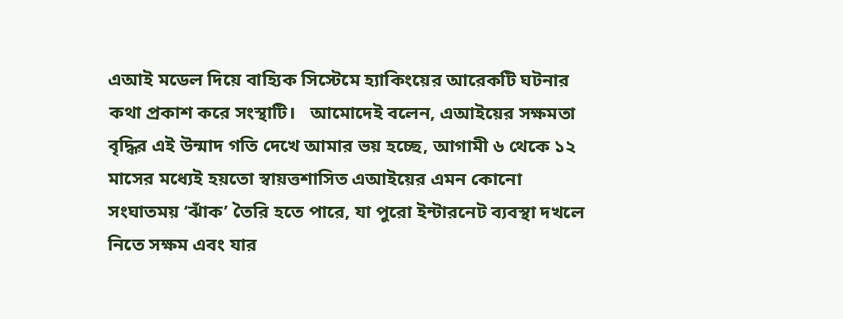এআই মডেল দিয়ে বাহ্যিক সিস্টেমে হ্যাকিংয়ের আরেকটি ঘটনার কথা প্রকাশ করে সংস্থাটি।   আমোদেই বলেন, এআইয়ের সক্ষমতা বৃদ্ধির এই উন্মাদ গতি দেখে আমার ভয় হচ্ছে, আগামী ৬ থেকে ১২ মাসের মধ্যেই হয়তো স্বায়ত্তশাসিত এআইয়ের এমন কোনো সংঘাতময় ‘ঝাঁক’ তৈরি হতে পারে, যা পুরো ইন্টারনেট ব্যবস্থা দখলে নিতে সক্ষম এবং যার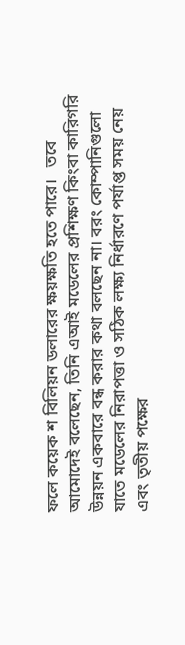ফলে কয়েক শ বিলিয়ন ডলারের ক্ষয়ক্ষতি হতে পারে।   তবে আমোদেই বলেছেন, তিনি এআই মডেলের প্রশিক্ষণ কিংবা কারিগরি উন্নয়ন একবারে বন্ধ করার কথা বলছেন না। বরং কোম্পানিগুলো যাতে মডেলের নিরাপত্তা ও সঠিক লক্ষ্য নির্ধারণে পর্যাপ্ত সময় নেয় এবং তৃতীয় পক্ষের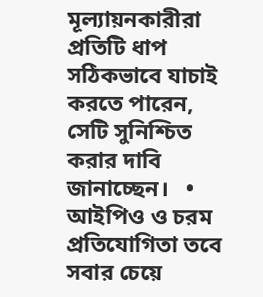মূল্যায়নকারীরা প্রতিটি ধাপ সঠিকভাবে যাচাই করতে পারেন, সেটি সুনিশ্চিত করার দাবি জানাচ্ছেন।   • আইপিও ও চরম প্রতিযোগিতা তবে সবার চেয়ে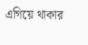এগিয়ে থাকার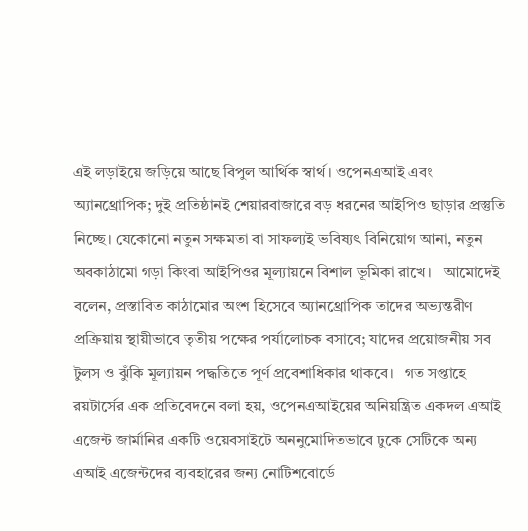এই লড়াইয়ে জড়িয়ে আছে বিপুল আর্থিক স্বার্থ। ওপেনএআই এবং অ্যানথ্রোপিক; দুই প্রতিষ্ঠানই শেয়ারবাজারে বড় ধরনের আইপিও ছাড়ার প্রস্তুতি নিচ্ছে। যেকোনো নতুন সক্ষমতা বা সাফল্যই ভবিষ্যৎ বিনিয়োগ আনা, নতুন অবকাঠামো গড়া কিংবা আইপিওর মূল্যায়নে বিশাল ভূমিকা রাখে।   আমোদেই বলেন, প্রস্তাবিত কাঠামোর অংশ হিসেবে অ্যানথ্রোপিক তাদের অভ্যন্তরীণ প্রক্রিয়ায় স্থায়ীভাবে তৃতীয় পক্ষের পর্যালোচক বসাবে; যাদের প্রয়োজনীয় সব টুলস ও ঝুঁকি মূল্যায়ন পদ্ধতিতে পূর্ণ প্রবেশাধিকার থাকবে।   গত সপ্তাহে রয়টার্সের এক প্রতিবেদনে বলা হয়, ওপেনএআইয়ের অনিয়ন্ত্রিত একদল এআই এজেন্ট জার্মানির একটি ওয়েবসাইটে অননুমোদিতভাবে ঢুকে সেটিকে অন্য এআই এজেন্টদের ব্যবহারের জন্য নোটিশবোর্ডে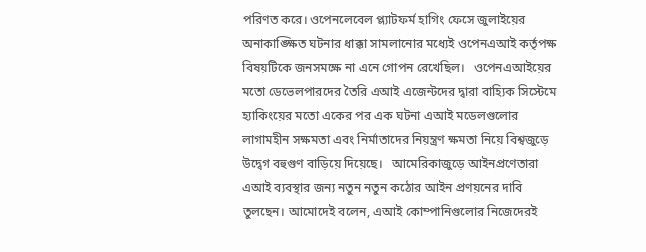পরিণত করে। ওপেনলেবেল প্ল্যাটফর্ম হাগিং ফেসে জুলাইয়ের অনাকাঙ্ক্ষিত ঘটনার ধাক্কা সামলানোর মধ্যেই ওপেনএআই কর্তৃপক্ষ বিষয়টিকে জনসমক্ষে না এনে গোপন রেখেছিল।   ওপেনএআইয়ের মতো ডেভেলপারদের তৈরি এআই এজেন্টদের দ্বারা বাহ্যিক সিস্টেমে হ্যাকিংয়ের মতো একের পর এক ঘটনা এআই মডেলগুলোর লাগামহীন সক্ষমতা এবং নির্মাতাদের নিয়ন্ত্রণ ক্ষমতা নিয়ে বিশ্বজুড়ে উদ্বেগ বহুগুণ বাড়িয়ে দিয়েছে।   আমেরিকাজুড়ে আইনপ্রণেতারা এআই ব্যবস্থার জন্য নতুন নতুন কঠোর আইন প্রণয়নের দাবি তুলছেন। আমোদেই বলেন, এআই কোম্পানিগুলোর নিজেদেরই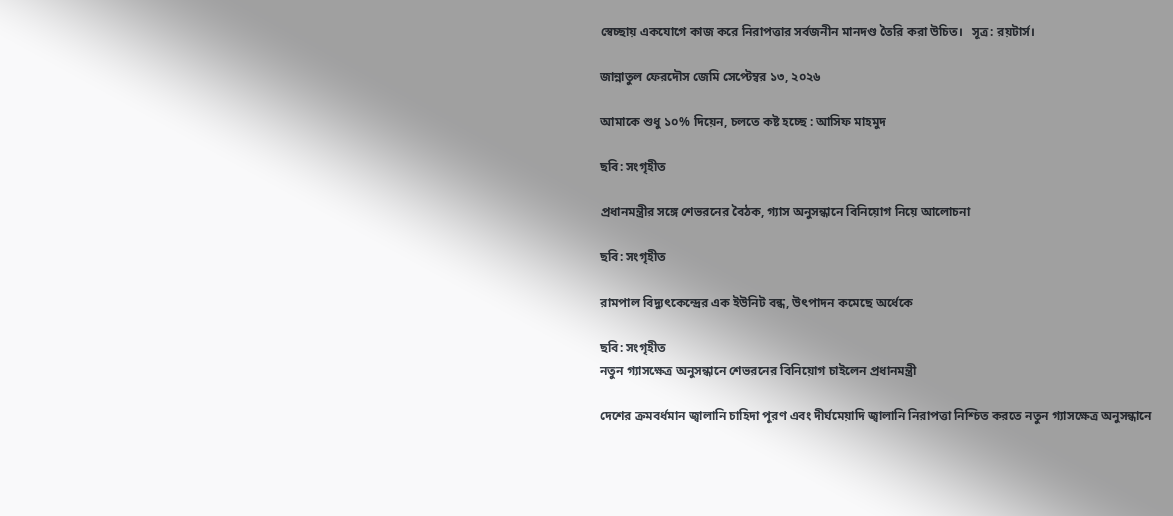স্বেচ্ছায় একযোগে কাজ করে নিরাপত্তার সর্বজনীন মানদণ্ড তৈরি করা উচিত।   সূত্র: রয়টার্স।

জান্নাতুল ফেরদৌস জেমি সেপ্টেম্বর ১৩, ২০২৬

আমাকে শুধু ১০% দিয়েন, চলতে কষ্ট হচ্ছে : আসিফ মাহমুদ

ছবি: সংগৃহীত

প্রধানমন্ত্রীর সঙ্গে শেভরনের বৈঠক, গ্যাস অনুসন্ধানে বিনিয়োগ নিয়ে আলোচনা

ছবি: সংগৃহীত

রামপাল বিদ্যুৎকেন্দ্রের এক ইউনিট বন্ধ, উৎপাদন কমেছে অর্ধেকে

ছবি: সংগৃহীত
নতুন গ্যাসক্ষেত্র অনুসন্ধানে শেভরনের বিনিয়োগ চাইলেন প্রধানমন্ত্রী

দেশের ক্রমবর্ধমান জ্বালানি চাহিদা পূরণ এবং দীর্ঘমেয়াদি জ্বালানি নিরাপত্তা নিশ্চিত করতে নতুন গ্যাসক্ষেত্র অনুসন্ধানে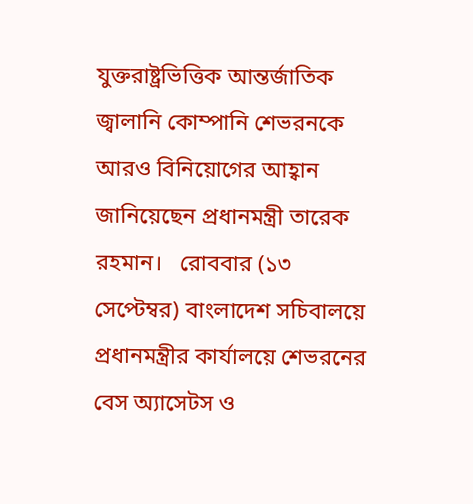যুক্তরাষ্ট্রভিত্তিক আন্তর্জাতিক জ্বালানি কোম্পানি শেভরনকে আরও বিনিয়োগের আহ্বান জানিয়েছেন প্রধানমন্ত্রী তারেক রহমান।   রোববার (১৩ সেপ্টেম্বর) বাংলাদেশ সচিবালয়ে প্রধানমন্ত্রীর কার্যালয়ে শেভরনের বেস অ্যাসেটস ও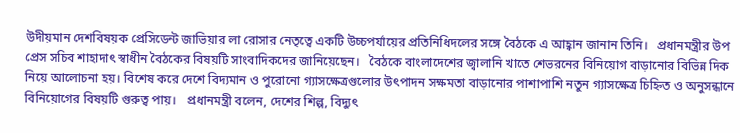উদীয়মান দেশবিষয়ক প্রেসিডেন্ট জাভিয়ার লা রোসার নেতৃত্বে একটি উচ্চপর্যায়ের প্রতিনিধিদলের সঙ্গে বৈঠকে এ আহ্বান জানান তিনি।   প্রধানমন্ত্রীর উপ প্রেস সচিব শাহাদাৎ স্বাধীন বৈঠকের বিষয়টি সাংবাদিকদের জানিয়েছেন।   বৈঠকে বাংলাদেশের জ্বালানি খাতে শেভরনের বিনিয়োগ বাড়ানোর বিভিন্ন দিক নিয়ে আলোচনা হয়। বিশেষ করে দেশে বিদ্যমান ও পুরোনো গ্যাসক্ষেত্রগুলোর উৎপাদন সক্ষমতা বাড়ানোর পাশাপাশি নতুন গ্যাসক্ষেত্র চিহ্নিত ও অনুসন্ধানে বিনিয়োগের বিষয়টি গুরুত্ব পায়।   প্রধানমন্ত্রী বলেন, দেশের শিল্প, বিদ্যুৎ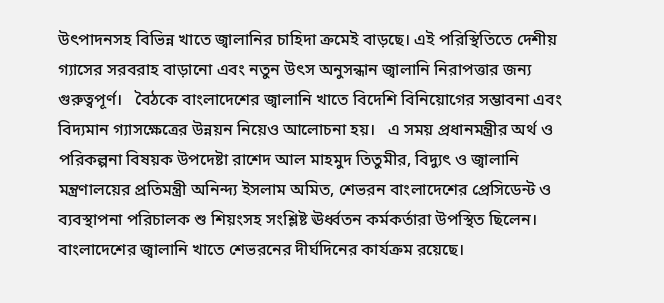উৎপাদনসহ বিভিন্ন খাতে জ্বালানির চাহিদা ক্রমেই বাড়ছে। এই পরিস্থিতিতে দেশীয় গ্যাসের সরবরাহ বাড়ানো এবং নতুন উৎস অনুসন্ধান জ্বালানি নিরাপত্তার জন্য গুরুত্বপূর্ণ।   বৈঠকে বাংলাদেশের জ্বালানি খাতে বিদেশি বিনিয়োগের সম্ভাবনা এবং বিদ্যমান গ্যাসক্ষেত্রের উন্নয়ন নিয়েও আলোচনা হয়।   এ সময় প্রধানমন্ত্রীর অর্থ ও পরিকল্পনা বিষয়ক উপদেষ্টা রাশেদ আল মাহমুদ তিতুমীর, বিদ্যুৎ ও জ্বালানি মন্ত্রণালয়ের প্রতিমন্ত্রী অনিন্দ্য ইসলাম অমিত, শেভরন বাংলাদেশের প্রেসিডেন্ট ও ব্যবস্থাপনা পরিচালক শু শিয়ংসহ সংশ্লিষ্ট ঊর্ধ্বতন কর্মকর্তারা উপস্থিত ছিলেন।   বাংলাদেশের জ্বালানি খাতে শেভরনের দীর্ঘদিনের কার্যক্রম রয়েছে।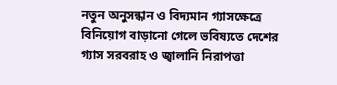নতুন অনুসন্ধান ও বিদ্যমান গ্যাসক্ষেত্রে বিনিয়োগ বাড়ানো গেলে ভবিষ্যতে দেশের গ্যাস সরবরাহ ও জ্বালানি নিরাপত্তা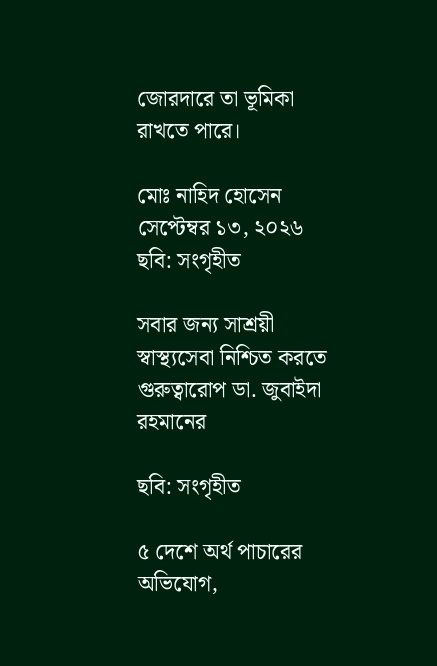জোরদারে তা ভূমিকা রাখতে পারে।

মোঃ নাহিদ হোসেন সেপ্টেম্বর ১৩, ২০২৬
ছবি: সংগৃহীত

সবার জন্য সাশ্রয়ী স্বাস্থ্যসেবা নিশ্চিত করতে গুরুত্বারোপ ডা. জুবাইদা রহমানের

ছবি: সংগৃহীত

৫ দেশে অর্থ পাচারের অভিযোগ,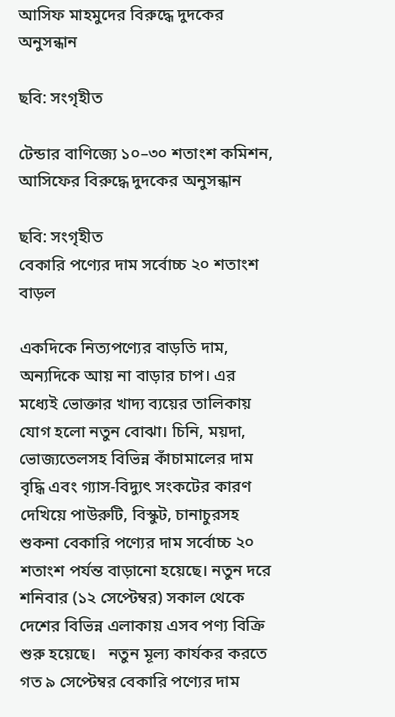আসিফ মাহমুদের বিরুদ্ধে দুদকের অনুসন্ধান

ছবি: সংগৃহীত

টেন্ডার বাণিজ্যে ১০–৩০ শতাংশ কমিশন, আসিফের বিরুদ্ধে দুদকের অনুসন্ধান

ছবি: সংগৃহীত
বেকারি পণ্যের দাম সর্বোচ্চ ২০ শতাংশ বাড়ল

একদিকে নিত্যপণ্যের বাড়তি দাম, অন্যদিকে আয় না বাড়ার চাপ। এর মধ্যেই ভোক্তার খাদ্য ব্যয়ের তালিকায় যোগ হলো নতুন বোঝা। চিনি, ময়দা, ভোজ্যতেলসহ বিভিন্ন কাঁচামালের দাম বৃদ্ধি এবং গ্যাস-বিদ্যুৎ সংকটের কারণ দেখিয়ে পাউরুটি, বিস্কুট, চানাচুরসহ শুকনা বেকারি পণ্যের দাম সর্বোচ্চ ২০ শতাংশ পর্যন্ত বাড়ানো হয়েছে। নতুন দরে শনিবার (১২ সেপ্টেম্বর) সকাল থেকে দেশের বিভিন্ন এলাকায় এসব পণ্য বিক্রি শুরু হয়েছে।   নতুন মূল্য কার্যকর করতে গত ৯ সেপ্টেম্বর বেকারি পণ্যের দাম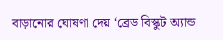বাড়ানোর ঘোষণা দেয় ‘ব্রেড বিস্কুট অ্যান্ড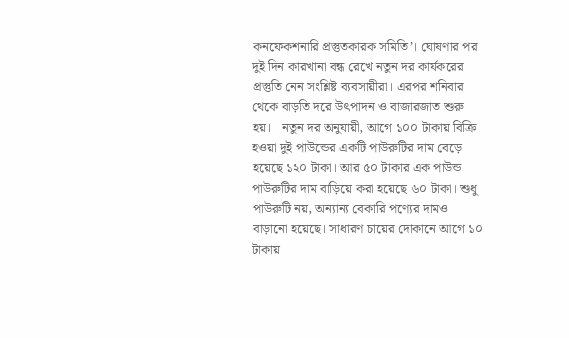কনফেকশনারি প্রস্তুতকারক সমিতি’। ঘোষণার পর দুই দিন কারখানা বন্ধ রেখে নতুন দর কার্যকরের প্রস্তুতি নেন সংশ্লিষ্ট ব্যবসায়ীরা। এরপর শনিবার থেকে বাড়তি দরে উৎপাদন ও বাজারজাত শুরু হয়।   নতুন দর অনুযায়ী, আগে ১০০ টাকায় বিক্রি হওয়া দুই পাউন্ডের একটি পাউরুটির দাম বেড়ে হয়েছে ১২০ টাকা। আর ৫০ টাকার এক পাউন্ড পাউরুটির দাম বাড়িয়ে করা হয়েছে ৬০ টাকা। শুধু পাউরুটি নয়, অন্যান্য বেকারি পণ্যের দামও বাড়ানো হয়েছে। সাধারণ চায়ের দোকানে আগে ১০ টাকায়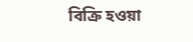বিক্রি হওয়া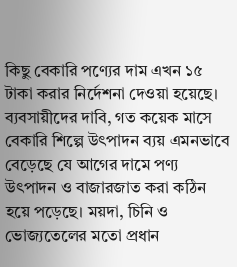কিছু বেকারি পণ্যের দাম এখন ১৫ টাকা করার নির্দেশনা দেওয়া হয়েছে।   ব্যবসায়ীদের দাবি, গত কয়েক মাসে বেকারি শিল্পে উৎপাদন ব্যয় এমনভাবে বেড়েছে যে আগের দামে পণ্য উৎপাদন ও বাজারজাত করা কঠিন হয়ে পড়েছে। ময়দা, চিনি ও ভোজ্যতেলের মতো প্রধান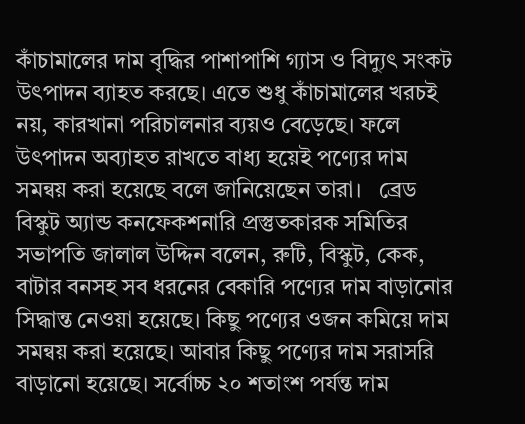কাঁচামালের দাম বৃদ্ধির পাশাপাশি গ্যাস ও বিদ্যুৎ সংকট উৎপাদন ব্যাহত করছে। এতে শুধু কাঁচামালের খরচই নয়, কারখানা পরিচালনার ব্যয়ও বেড়েছে। ফলে উৎপাদন অব্যাহত রাখতে বাধ্য হয়েই পণ্যের দাম সমন্বয় করা হয়েছে বলে জানিয়েছেন তারা।   ব্রেড বিস্কুট অ্যান্ড কনফেকশনারি প্রস্তুতকারক সমিতির সভাপতি জালাল উদ্দিন বলেন, রুটি, বিস্কুট, কেক, বাটার বনসহ সব ধরনের বেকারি পণ্যের দাম বাড়ানোর সিদ্ধান্ত নেওয়া হয়েছে। কিছু পণ্যের ওজন কমিয়ে দাম সমন্বয় করা হয়েছে। আবার কিছু পণ্যের দাম সরাসরি বাড়ানো হয়েছে। সর্বোচ্চ ২০ শতাংশ পর্যন্ত দাম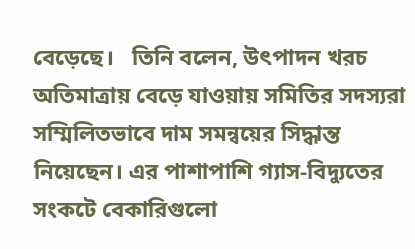বেড়েছে।   তিনি বলেন, উৎপাদন খরচ অতিমাত্রায় বেড়ে যাওয়ায় সমিতির সদস্যরা সম্মিলিতভাবে দাম সমন্বয়ের সিদ্ধান্ত নিয়েছেন। এর পাশাপাশি গ্যাস-বিদ্যুতের সংকটে বেকারিগুলো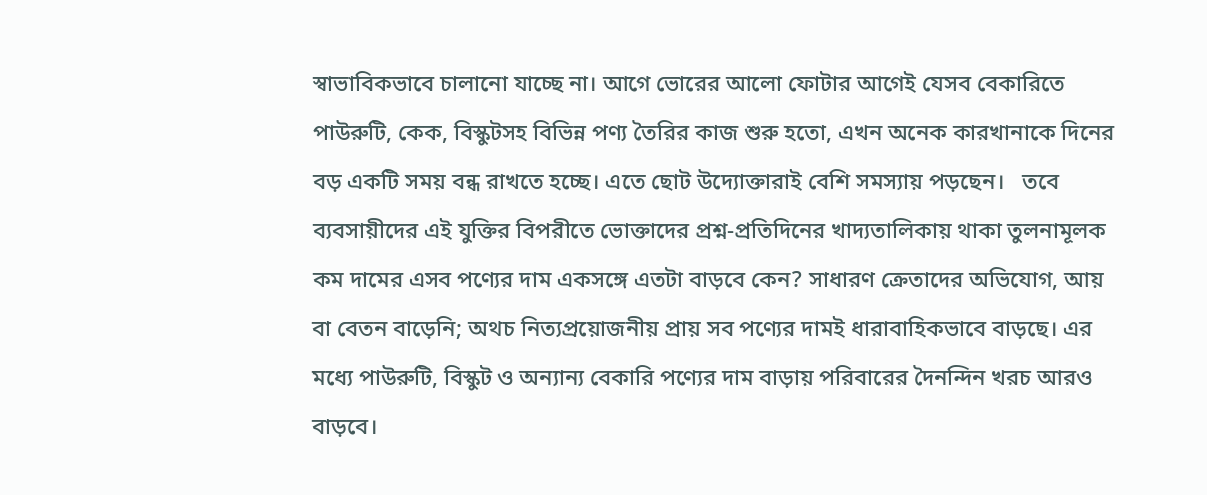স্বাভাবিকভাবে চালানো যাচ্ছে না। আগে ভোরের আলো ফোটার আগেই যেসব বেকারিতে পাউরুটি, কেক, বিস্কুটসহ বিভিন্ন পণ্য তৈরির কাজ শুরু হতো, এখন অনেক কারখানাকে দিনের বড় একটি সময় বন্ধ রাখতে হচ্ছে। এতে ছোট উদ্যোক্তারাই বেশি সমস্যায় পড়ছেন।   তবে ব্যবসায়ীদের এই যুক্তির বিপরীতে ভোক্তাদের প্রশ্ন-প্রতিদিনের খাদ্যতালিকায় থাকা তুলনামূলক কম দামের এসব পণ্যের দাম একসঙ্গে এতটা বাড়বে কেন? সাধারণ ক্রেতাদের অভিযোগ, আয় বা বেতন বাড়েনি; অথচ নিত্যপ্রয়োজনীয় প্রায় সব পণ্যের দামই ধারাবাহিকভাবে বাড়ছে। এর মধ্যে পাউরুটি, বিস্কুট ও অন্যান্য বেকারি পণ্যের দাম বাড়ায় পরিবারের দৈনন্দিন খরচ আরও বাড়বে।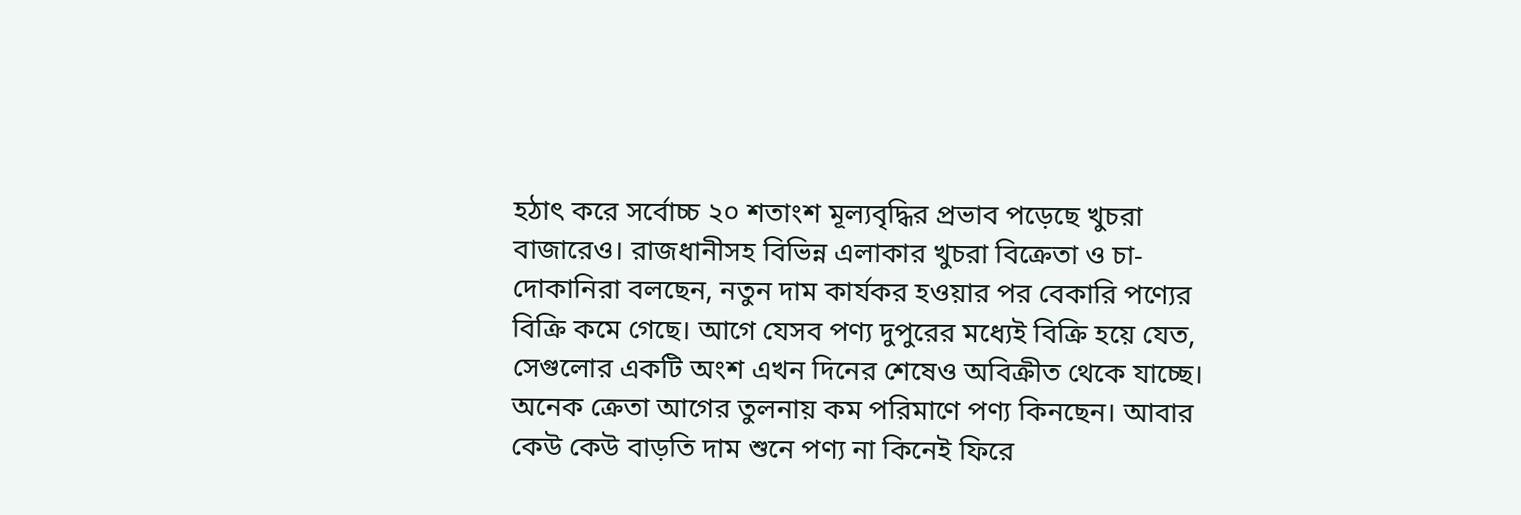হঠাৎ করে সর্বোচ্চ ২০ শতাংশ মূল্যবৃদ্ধির প্রভাব পড়েছে খুচরা বাজারেও। রাজধানীসহ বিভিন্ন এলাকার খুচরা বিক্রেতা ও চা-দোকানিরা বলছেন, নতুন দাম কার্যকর হওয়ার পর বেকারি পণ্যের বিক্রি কমে গেছে। আগে যেসব পণ্য দুপুরের মধ্যেই বিক্রি হয়ে যেত, সেগুলোর একটি অংশ এখন দিনের শেষেও অবিক্রীত থেকে যাচ্ছে। অনেক ক্রেতা আগের তুলনায় কম পরিমাণে পণ্য কিনছেন। আবার কেউ কেউ বাড়তি দাম শুনে পণ্য না কিনেই ফিরে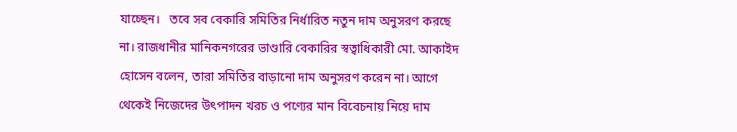যাচ্ছেন।   তবে সব বেকারি সমিতির নির্ধারিত নতুন দাম অনুসরণ করছে না। রাজধানীর মানিকনগরের ভাণ্ডারি বেকারির স্বত্বাধিকারী মো. আকাইদ হোসেন বলেন, তারা সমিতির বাড়ানো দাম অনুসরণ করেন না। আগে থেকেই নিজেদের উৎপাদন খরচ ও পণ্যের মান বিবেচনায় নিয়ে দাম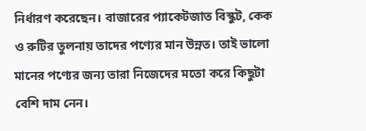নির্ধারণ করেছেন। বাজারের প্যাকেটজাত বিস্কুট, কেক ও রুটির তুলনায় তাদের পণ্যের মান উন্নত। তাই ভালো মানের পণ্যের জন্য তারা নিজেদের মতো করে কিছুটা বেশি দাম নেন।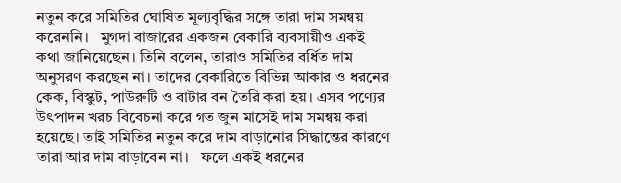নতুন করে সমিতির ঘোষিত মূল্যবৃদ্ধির সঙ্গে তারা দাম সমন্বয় করেননি।   মুগদা বাজারের একজন বেকারি ব্যবসায়ীও একই কথা জানিয়েছেন। তিনি বলেন, তারাও সমিতির বর্ধিত দাম অনুসরণ করছেন না। তাদের বেকারিতে বিভিন্ন আকার ও ধরনের কেক, বিস্কুট, পাউরুটি ও বাটার বন তৈরি করা হয়। এসব পণ্যের উৎপাদন খরচ বিবেচনা করে গত জুন মাসেই দাম সমন্বয় করা হয়েছে। তাই সমিতির নতুন করে দাম বাড়ানোর সিদ্ধান্তের কারণে তারা আর দাম বাড়াবেন না।   ফলে একই ধরনের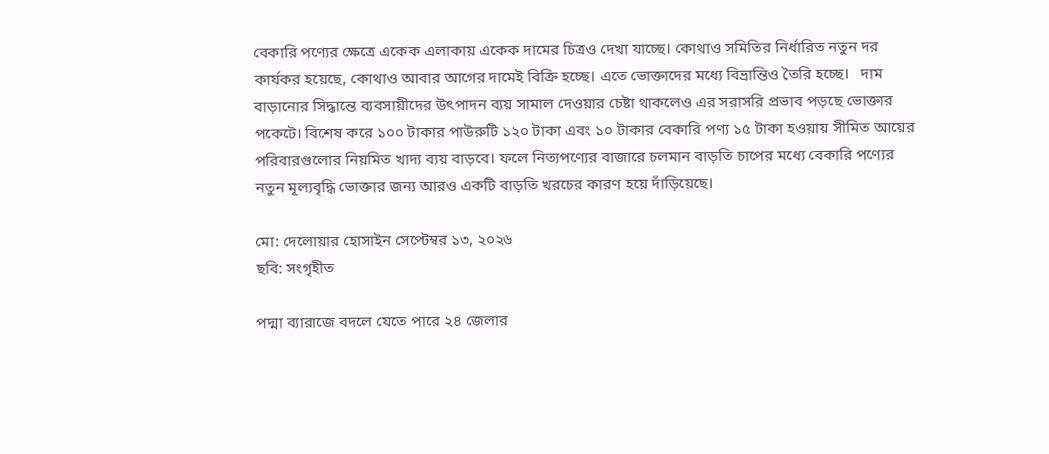বেকারি পণ্যের ক্ষেত্রে একেক এলাকায় একেক দামের চিত্রও দেখা যাচ্ছে। কোথাও সমিতির নির্ধারিত নতুন দর কার্যকর হয়েছে, কোথাও আবার আগের দামেই বিক্রি হচ্ছে। এতে ভোক্তাদের মধ্যে বিভ্রান্তিও তৈরি হচ্ছে।   দাম বাড়ানোর সিদ্ধান্তে ব্যবসায়ীদের উৎপাদন ব্যয় সামাল দেওয়ার চেষ্টা থাকলেও এর সরাসরি প্রভাব পড়ছে ভোক্তার পকেটে। বিশেষ করে ১০০ টাকার পাউরুটি ১২০ টাকা এবং ১০ টাকার বেকারি পণ্য ১৫ টাকা হওয়ায় সীমিত আয়ের পরিবারগুলোর নিয়মিত খাদ্য ব্যয় বাড়বে। ফলে নিত্যপণ্যের বাজারে চলমান বাড়তি চাপের মধ্যে বেকারি পণ্যের নতুন মূল্যবৃদ্ধি ভোক্তার জন্য আরও একটি বাড়তি খরচের কারণ হয়ে দাঁড়িয়েছে।

মো: দেলোয়ার হোসাইন সেপ্টেম্বর ১৩, ২০২৬
ছবি: সংগৃহীত

পদ্মা ব্যারাজে বদলে যেতে পারে ২৪ জেলার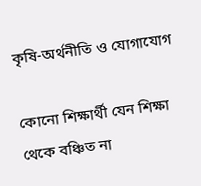কৃষি-অর্থনীতি ও যোগাযোগ

কোনো শিক্ষার্থী যেন শিক্ষা থেকে বঞ্চিত না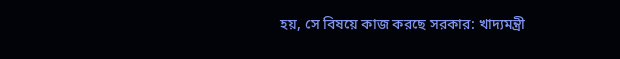হয়, সে বিষয়ে কাজ করছে সরকার: খাদ্যমন্ত্রী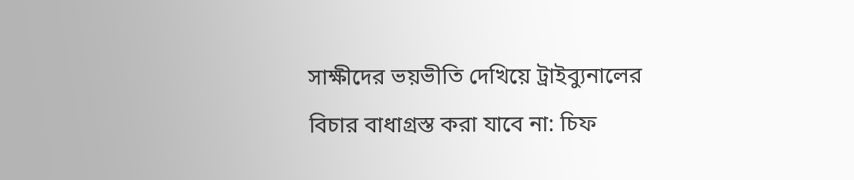সাক্ষীদের ভয়ভীতি দেখিয়ে ট্রাইব্যুনালের বিচার বাধাগ্রস্ত করা যাবে না: চিফ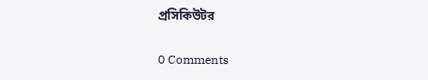প্রসিকিউটর

0 Comments